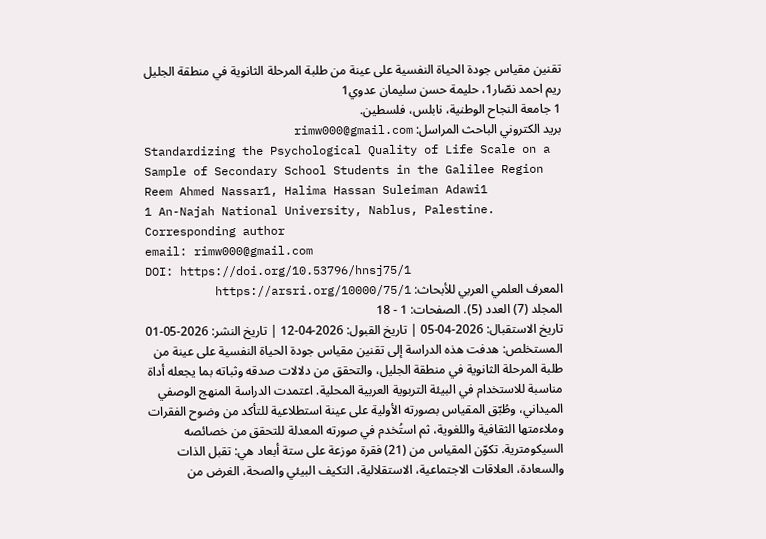تقنين مقياس جودة الحياة النفسية على عينة من طلبة المرحلة الثانوية في منطقة الجليل
ريم احمد نصّار1، حليمة حسن سليمان عدوي1
1 جامعة النجاح الوطنية، نابلس، فلسطين.
بريد الكتروني الباحث المراسل: rimw000@gmail.com
Standardizing the Psychological Quality of Life Scale on a Sample of Secondary School Students in the Galilee Region
Reem Ahmed Nassar1, Halima Hassan Suleiman Adawi1
1 An-Najah National University, Nablus, Palestine. Corresponding author
email: rimw000@gmail.com
DOI: https://doi.org/10.53796/hnsj75/1
المعرف العلمي العربي للأبحاث: https://arsri.org/10000/75/1
المجلد (7) العدد (5). الصفحات: 1 - 18
تاريخ الاستقبال: 2026-04-05 | تاريخ القبول: 2026-04-12 | تاريخ النشر: 2026-05-01
المستخلص: هدفت هذه الدراسة إلى تقنين مقياس جودة الحياة النفسية على عينة من طلبة المرحلة الثانوية في منطقة الجليل، والتحقق من دلالات صدقه وثباته بما يجعله أداة مناسبة للاستخدام في البيئة التربوية العربية المحلية. اعتمدت الدراسة المنهج الوصفي الميداني، وطُبّق المقياس بصورته الأولية على عينة استطلاعية للتأكد من وضوح الفقرات وملاءمتها الثقافية واللغوية، ثم استُخدم في صورته المعدلة للتحقق من خصائصه السيكومترية. تكوّن المقياس من (21) فقرة موزعة على ستة أبعاد هي: تقبل الذات والسعادة، العلاقات الاجتماعية، الاستقلالية، التكيف البيئي والصحة، الغرض من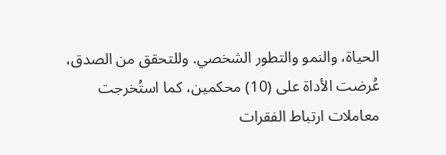الحياة، والنمو والتطور الشخصي. وللتحقق من الصدق، عُرضت الأداة على (10) محكمين، كما استُخرجت معاملات ارتباط الفقرات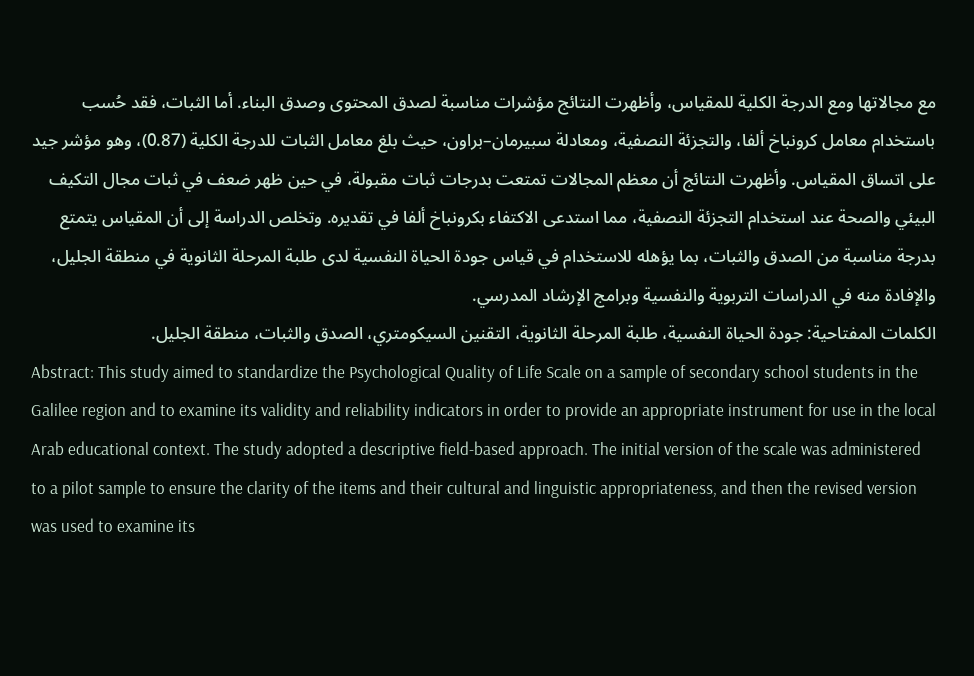مع مجالاتها ومع الدرجة الكلية للمقياس، وأظهرت النتائج مؤشرات مناسبة لصدق المحتوى وصدق البناء. أما الثبات، فقد حُسب باستخدام معامل كرونباخ ألفا، والتجزئة النصفية، ومعادلة سبيرمان–براون، حيث بلغ معامل الثبات للدرجة الكلية (0.87)، وهو مؤشر جيد على اتساق المقياس. وأظهرت النتائج أن معظم المجالات تمتعت بدرجات ثبات مقبولة، في حين ظهر ضعف في ثبات مجال التكيف البيئي والصحة عند استخدام التجزئة النصفية، مما استدعى الاكتفاء بكرونباخ ألفا في تقديره. وتخلص الدراسة إلى أن المقياس يتمتع بدرجة مناسبة من الصدق والثبات، بما يؤهله للاستخدام في قياس جودة الحياة النفسية لدى طلبة المرحلة الثانوية في منطقة الجليل، والإفادة منه في الدراسات التربوية والنفسية وبرامج الإرشاد المدرسي.
الكلمات المفتاحية: جودة الحياة النفسية، طلبة المرحلة الثانوية، التقنين السيكومتري، الصدق والثبات، منطقة الجليل.
Abstract: This study aimed to standardize the Psychological Quality of Life Scale on a sample of secondary school students in the Galilee region and to examine its validity and reliability indicators in order to provide an appropriate instrument for use in the local Arab educational context. The study adopted a descriptive field-based approach. The initial version of the scale was administered to a pilot sample to ensure the clarity of the items and their cultural and linguistic appropriateness, and then the revised version was used to examine its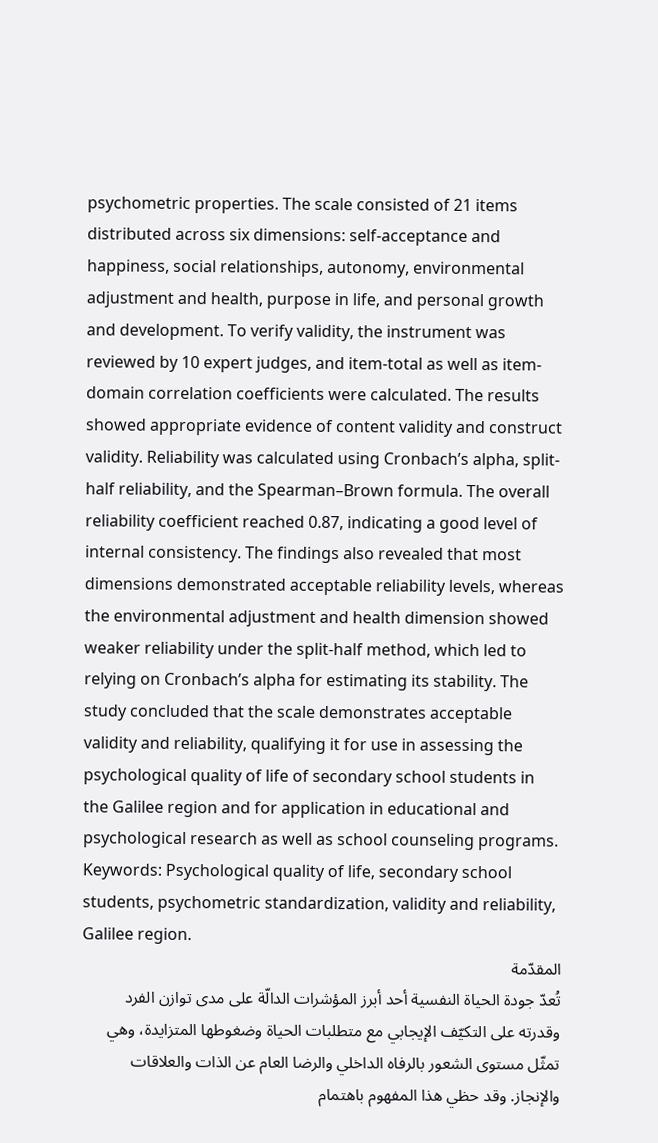psychometric properties. The scale consisted of 21 items distributed across six dimensions: self-acceptance and happiness, social relationships, autonomy, environmental adjustment and health, purpose in life, and personal growth and development. To verify validity, the instrument was reviewed by 10 expert judges, and item-total as well as item-domain correlation coefficients were calculated. The results showed appropriate evidence of content validity and construct validity. Reliability was calculated using Cronbach’s alpha, split-half reliability, and the Spearman–Brown formula. The overall reliability coefficient reached 0.87, indicating a good level of internal consistency. The findings also revealed that most dimensions demonstrated acceptable reliability levels, whereas the environmental adjustment and health dimension showed weaker reliability under the split-half method, which led to relying on Cronbach’s alpha for estimating its stability. The study concluded that the scale demonstrates acceptable validity and reliability, qualifying it for use in assessing the psychological quality of life of secondary school students in the Galilee region and for application in educational and psychological research as well as school counseling programs.
Keywords: Psychological quality of life, secondary school students, psychometric standardization, validity and reliability, Galilee region.
المقدّمة
تُعدّ جودة الحياة النفسية أحد أبرز المؤشرات الدالّة على مدى توازن الفرد وقدرته على التكيّف الإيجابي مع متطلبات الحياة وضغوطها المتزايدة، وهي تمثّل مستوى الشعور بالرفاه الداخلي والرضا العام عن الذات والعلاقات والإنجاز. وقد حظي هذا المفهوم باهتمام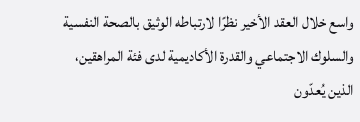واسع خلال العقد الأخير نظرًا لارتباطه الوثيق بالصحة النفسية والسلوك الاجتماعي والقدرة الأكاديمية لدى فئة المراهقين، الذين يُعدّون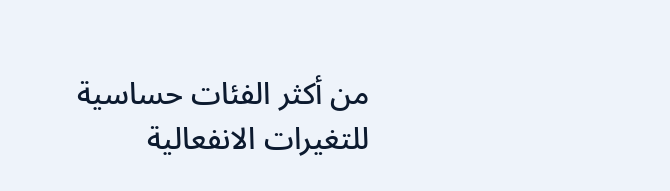من أكثر الفئات حساسية للتغيرات الانفعالية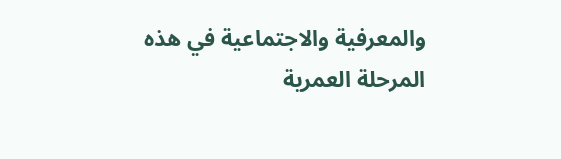والمعرفية والاجتماعية في هذه المرحلة العمرية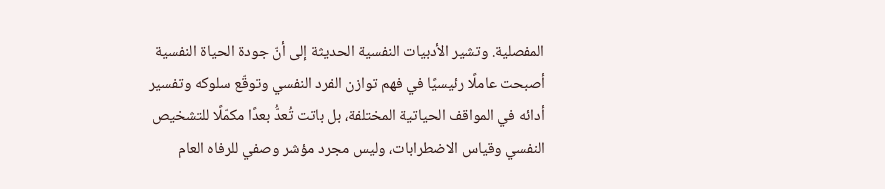المفصلية. وتشير الأدبيات النفسية الحديثة إلى أنّ جودة الحياة النفسية أصبحت عاملًا رئيسيًا في فهم توازن الفرد النفسي وتوقّع سلوكه وتفسير أدائه في المواقف الحياتية المختلفة، بل باتت تُعدُّ بعدًا مكمّلًا للتشخيص النفسي وقياس الاضطرابات، وليس مجرد مؤشر وصفي للرفاه العام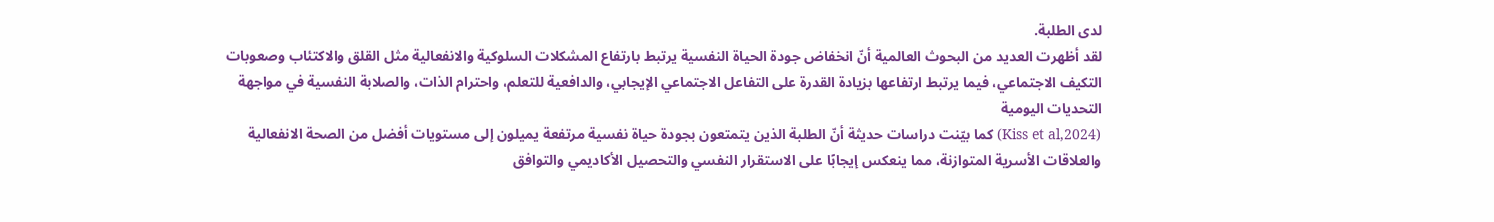لدى الطلبة.
لقد أظهرت العديد من البحوث العالمية أنّ انخفاض جودة الحياة النفسية يرتبط بارتفاع المشكلات السلوكية والانفعالية مثل القلق والاكتئاب وصعوبات التكيف الاجتماعي، فيما يرتبط ارتفاعها بزيادة القدرة على التفاعل الاجتماعي الإيجابي، والدافعية للتعلم، واحترام الذات، والصلابة النفسية في مواجهة التحديات اليومية
(Kiss et al,2024) كما بيّنت دراسات حديثة أنّ الطلبة الذين يتمتعون بجودة حياة نفسية مرتفعة يميلون إلى مستويات أفضل من الصحة الانفعالية والعلاقات الأسرية المتوازنة، مما ينعكس إيجابًا على الاستقرار النفسي والتحصيل الأكاديمي والتوافق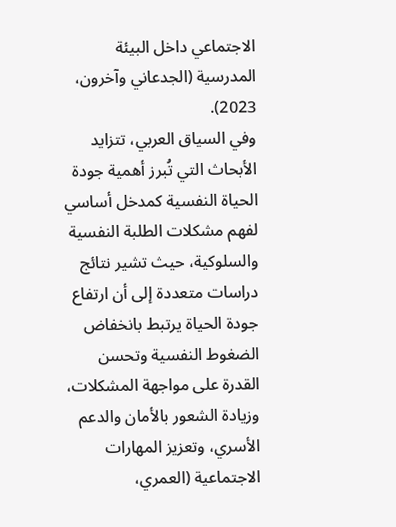الاجتماعي داخل البيئة المدرسية (الجدعاني وآخرون، 2023).
وفي السياق العربي، تتزايد الأبحاث التي تُبرز أهمية جودة الحياة النفسية كمدخل أساسي لفهم مشكلات الطلبة النفسية والسلوكية، حيث تشير نتائج دراسات متعددة إلى أن ارتفاع جودة الحياة يرتبط بانخفاض الضغوط النفسية وتحسن القدرة على مواجهة المشكلات، وزيادة الشعور بالأمان والدعم الأسري، وتعزيز المهارات الاجتماعية (العمري،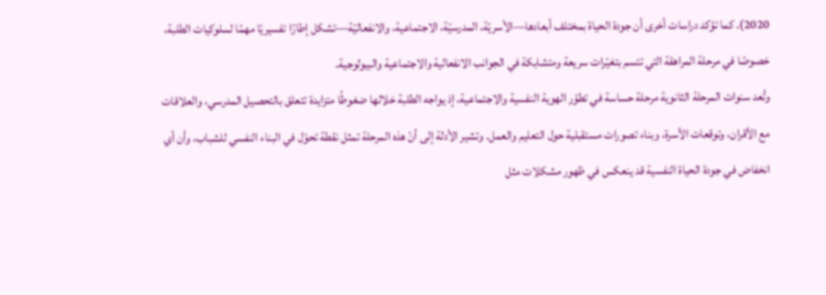2020). كما تؤكد دراسات أخرى أن جودة الحياة بمختلف أبعادها—الأسريّة، المدرسيّة، الاجتماعية، والانفعاليّة—تشكل إطارًا تفسيريًا مهمًا لسلوكيات الطلبة، خصوصًا في مرحلة المراهقة التي تتسم بتغيّرات سريعة ومتشابكة في الجوانب الانفعالية والاجتماعية والبيولوجية.
وتُعد سنوات المرحلة الثانوية مرحلة حساسة في تطوّر الهوية النفسية والاجتماعية، إذ يواجه الطلبة خلالها ضغوطًا متزايدة تتعلق بالتحصيل المدرسي، والعلاقات مع الأقران، وتوقعات الأسرة، وبناء تصورات مستقبلية حول التعليم والعمل. وتشير الأدلة إلى أنّ هذه المرحلة تمثل نقطة تحوّل في البناء النفسي للشباب، وأن أي انخفاض في جودة الحياة النفسية قد ينعكس في ظهور مشكلات مثل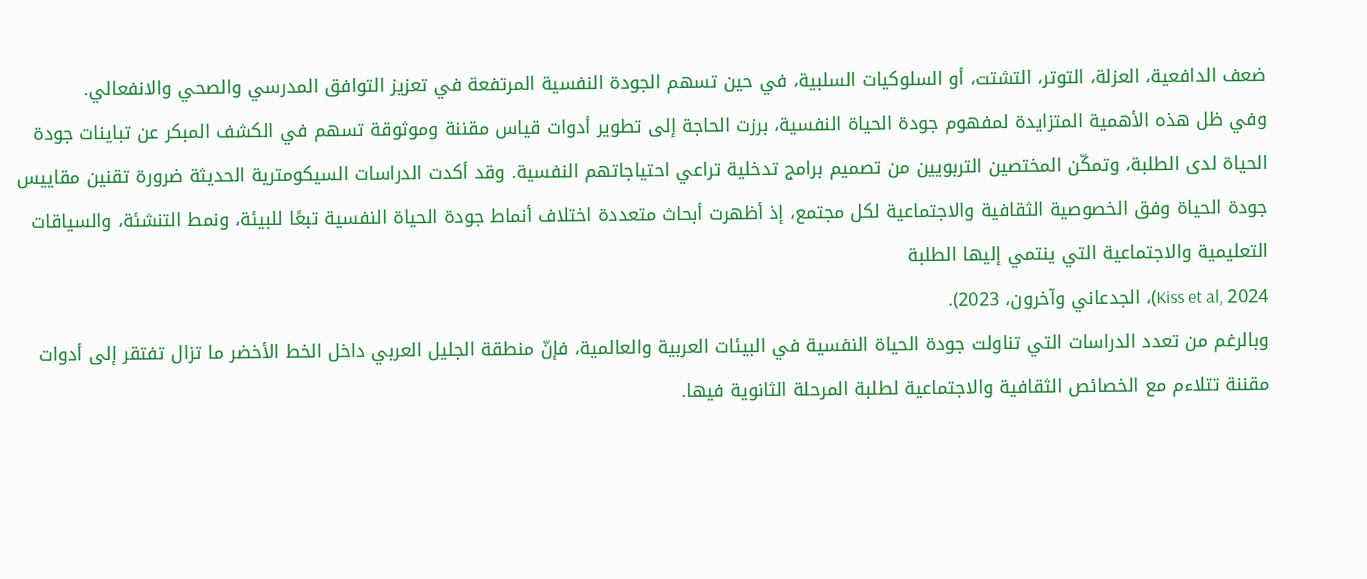ضعف الدافعية، العزلة، التوتر، التشتت، أو السلوكيات السلبية، في حين تسهم الجودة النفسية المرتفعة في تعزيز التوافق المدرسي والصحي والانفعالي.
وفي ظل هذه الأهمية المتزايدة لمفهوم جودة الحياة النفسية، برزت الحاجة إلى تطوير أدوات قياس مقننة وموثوقة تسهم في الكشف المبكر عن تباينات جودة الحياة لدى الطلبة، وتمكّن المختصين التربويين من تصميم برامج تدخلية تراعي احتياجاتهم النفسية. وقد أكدت الدراسات السيكومترية الحديثة ضرورة تقنين مقاييس جودة الحياة وفق الخصوصية الثقافية والاجتماعية لكل مجتمع، إذ أظهرت أبحاث متعددة اختلاف أنماط جودة الحياة النفسية تبعًا للبيئة، ونمط التنشئة، والسياقات التعليمية والاجتماعية التي ينتمي إليها الطلبة
Kiss et al, 2024)، الجدعاني وآخرون، 2023).
وبالرغم من تعدد الدراسات التي تناولت جودة الحياة النفسية في البيئات العربية والعالمية، فإنّ منطقة الجليل العربي داخل الخط الأخضر ما تزال تفتقر إلى أدوات مقننة تتلاءم مع الخصائص الثقافية والاجتماعية لطلبة المرحلة الثانوية فيها.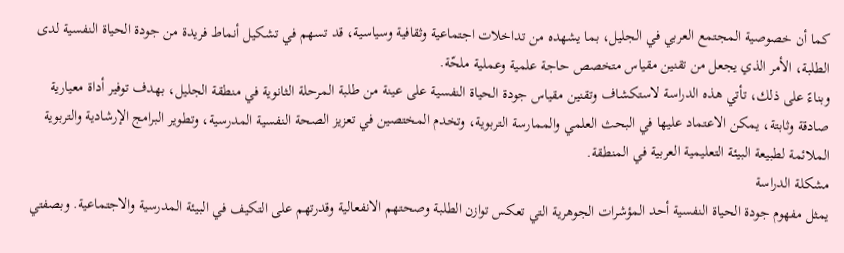كما أن خصوصية المجتمع العربي في الجليل، بما يشهده من تداخلات اجتماعية وثقافية وسياسية، قد تسهم في تشكيل أنماط فريدة من جودة الحياة النفسية لدى الطلبة، الأمر الذي يجعل من تقنين مقياس متخصص حاجة علمية وعملية ملحّة.
وبناءً على ذلك، تأتي هذه الدراسة لاستكشاف وتقنين مقياس جودة الحياة النفسية على عينة من طلبة المرحلة الثانوية في منطقة الجليل، بهدف توفير أداة معيارية صادقة وثابتة، يمكن الاعتماد عليها في البحث العلمي والممارسة التربوية، وتخدم المختصين في تعزيز الصحة النفسية المدرسية، وتطوير البرامج الإرشادية والتربوية الملائمة لطبيعة البيئة التعليمية العربية في المنطقة.
مشكلة الدراسة
يمثل مفهوم جودة الحياة النفسية أحد المؤشرات الجوهرية التي تعكس توازن الطلبة وصحتهم الانفعالية وقدرتهم على التكيف في البيئة المدرسية والاجتماعية. وبصفتي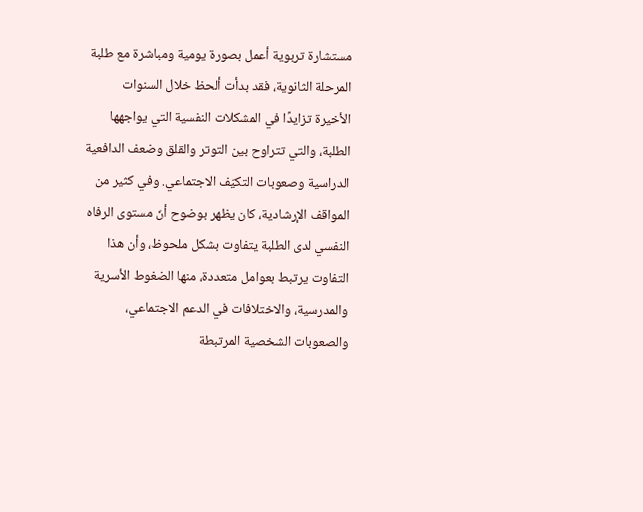مستشارة تربوية أعمل بصورة يومية ومباشرة مع طلبة المرحلة الثانوية، فقد بدأت ألحظ خلال السنوات الأخيرة تزايدًا في المشكلات النفسية التي يواجهها الطلبة، والتي تتراوح بين التوتر والقلق وضعف الدافعية الدراسية وصعوبات التكيّف الاجتماعي. وفي كثير من المواقف الإرشادية، كان يظهر بوضوح أنّ مستوى الرفاه النفسي لدى الطلبة يتفاوت بشكل ملحوظ، وأن هذا التفاوت يرتبط بعوامل متعددة، منها الضغوط الأسرية والمدرسية، والاختلافات في الدعم الاجتماعي، والصعوبات الشخصية المرتبطة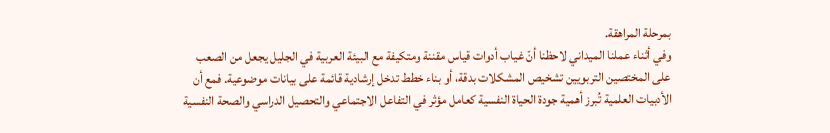بمرحلة المراهقة.
وفي أثناء عملنا الميداني لاحظنا أنّ غياب أدوات قياس مقننة ومتكيفة مع البيئة العربية في الجليل يجعل من الصعب على المختصين التربويين تشخيص المشكلات بدقة، أو بناء خطط تدخل إرشادية قائمة على بيانات موضوعية. فمع أن الأدبيات العلمية تُبرز أهمية جودة الحياة النفسية كعامل مؤثر في التفاعل الاجتماعي والتحصيل الدراسي والصحة النفسية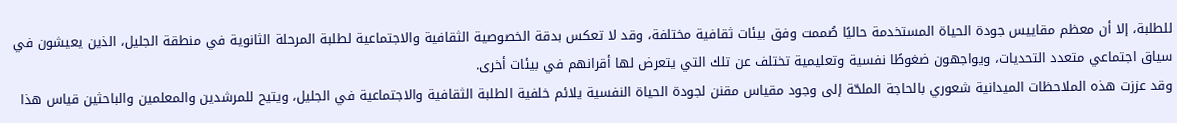للطلبة، إلا أن معظم مقاييس جودة الحياة المستخدمة حاليًا صُممت وفق بيئات ثقافية مختلفة، وقد لا تعكس بدقة الخصوصية الثقافية والاجتماعية لطلبة المرحلة الثانوية في منطقة الجليل، الذين يعيشون في سياق اجتماعي متعدد التحديات، ويواجهون ضغوطًا نفسية وتعليمية تختلف عن تلك التي يتعرض لها أقرانهم في بيئات أخرى.
وقد عززت هذه الملاحظات الميدانية شعوري بالحاجة الملحّة إلى وجود مقياس مقنن لجودة الحياة النفسية يلائم خلفية الطلبة الثقافية والاجتماعية في الجليل، ويتيح للمرشدين والمعلمين والباحثين قياس هذا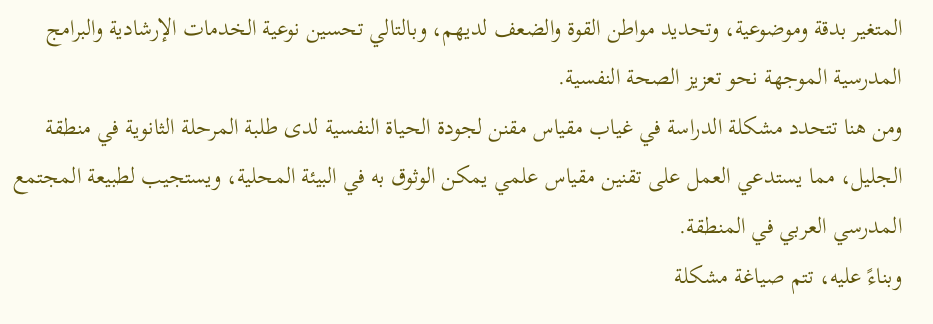المتغير بدقة وموضوعية، وتحديد مواطن القوة والضعف لديهم، وبالتالي تحسين نوعية الخدمات الإرشادية والبرامج المدرسية الموجهة نحو تعزيز الصحة النفسية.
ومن هنا تتحدد مشكلة الدراسة في غياب مقياس مقنن لجودة الحياة النفسية لدى طلبة المرحلة الثانوية في منطقة الجليل، مما يستدعي العمل على تقنين مقياس علمي يمكن الوثوق به في البيئة المحلية، ويستجيب لطبيعة المجتمع المدرسي العربي في المنطقة.
وبناءً عليه، تتم صياغة مشكلة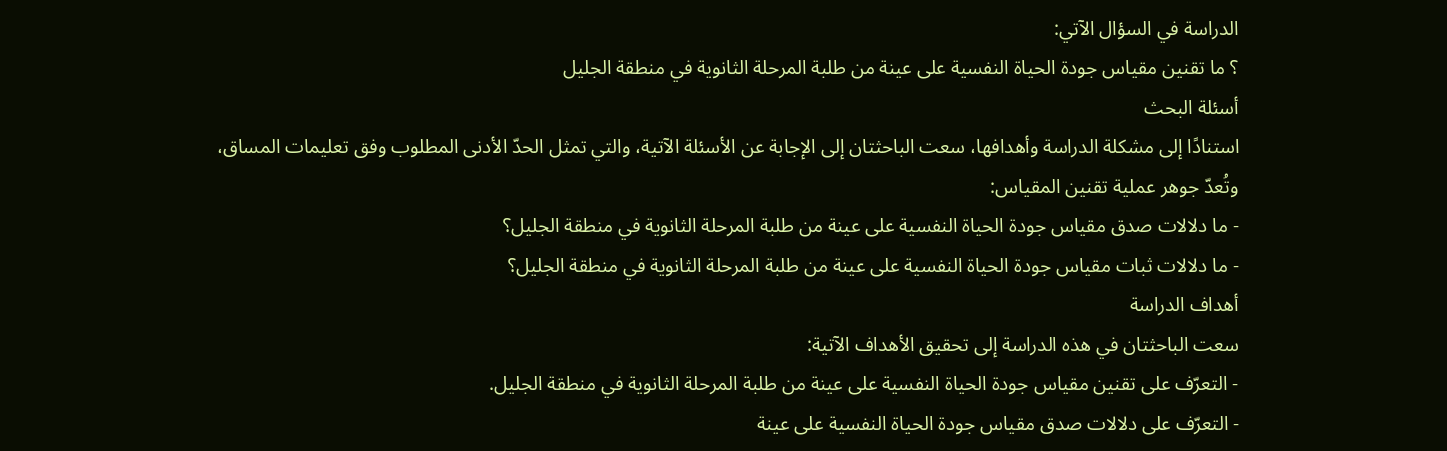الدراسة في السؤال الآتي:
؟ ما تقنين مقياس جودة الحياة النفسية على عينة من طلبة المرحلة الثانوية في منطقة الجليل
أسئلة البحث
استنادًا إلى مشكلة الدراسة وأهدافها، سعت الباحثتان إلى الإجابة عن الأسئلة الآتية، والتي تمثل الحدّ الأدنى المطلوب وفق تعليمات المساق، وتُعدّ جوهر عملية تقنين المقياس:
- ما دلالات صدق مقياس جودة الحياة النفسية على عينة من طلبة المرحلة الثانوية في منطقة الجليل؟
- ما دلالات ثبات مقياس جودة الحياة النفسية على عينة من طلبة المرحلة الثانوية في منطقة الجليل؟
أهداف الدراسة
سعت الباحثتان في هذه الدراسة إلى تحقيق الأهداف الآتية:
- التعرّف على تقنين مقياس جودة الحياة النفسية على عينة من طلبة المرحلة الثانوية في منطقة الجليل.
- التعرّف على دلالات صدق مقياس جودة الحياة النفسية على عينة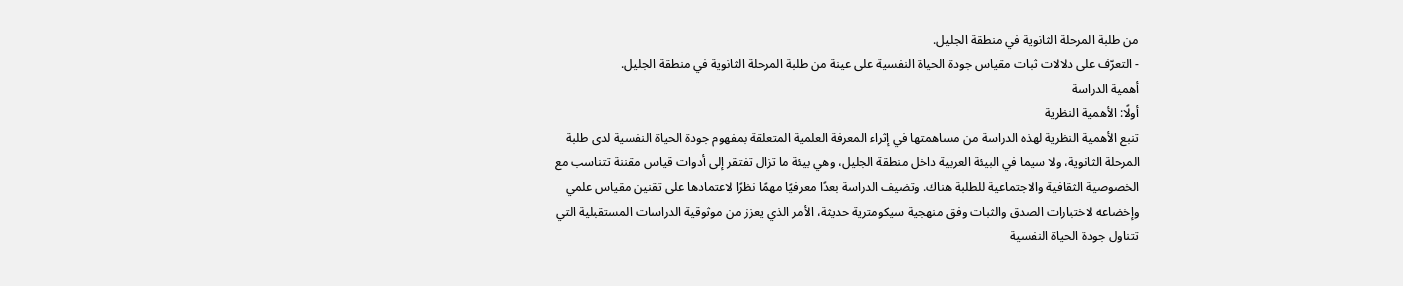من طلبة المرحلة الثانوية في منطقة الجليل.
- التعرّف على دلالات ثبات مقياس جودة الحياة النفسية على عينة من طلبة المرحلة الثانوية في منطقة الجليل.
أهمية الدراسة
أولًا: الأهمية النظرية
تنبع الأهمية النظرية لهذه الدراسة من مساهمتها في إثراء المعرفة العلمية المتعلقة بمفهوم جودة الحياة النفسية لدى طلبة المرحلة الثانوية، ولا سيما في البيئة العربية داخل منطقة الجليل، وهي بيئة ما تزال تفتقر إلى أدوات قياس مقننة تتناسب مع الخصوصية الثقافية والاجتماعية للطلبة هناك. وتضيف الدراسة بعدًا معرفيًا مهمًا نظرًا لاعتمادها على تقنين مقياس علمي وإخضاعه لاختبارات الصدق والثبات وفق منهجية سيكومترية حديثة، الأمر الذي يعزز من موثوقية الدراسات المستقبلية التي تتناول جودة الحياة النفسية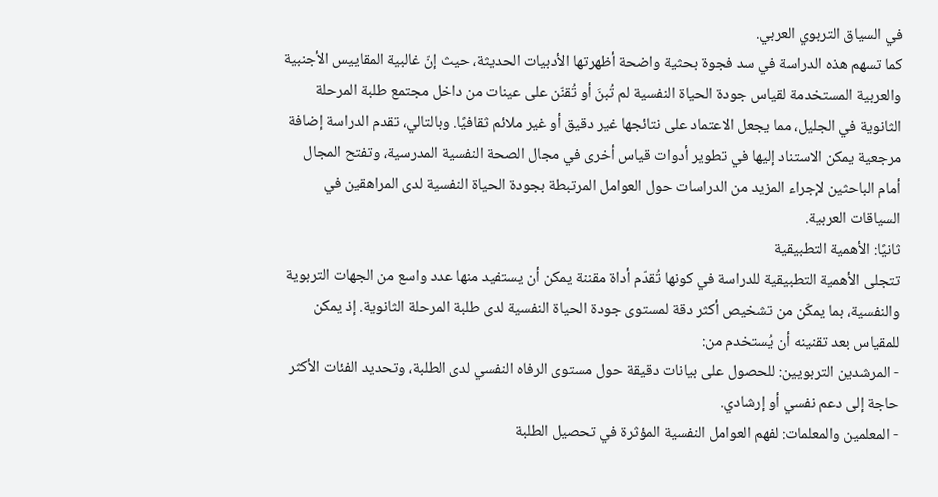في السياق التربوي العربي.
كما تسهم هذه الدراسة في سد فجوة بحثية واضحة أظهرتها الأدبيات الحديثة، حيث إنّ غالبية المقاييس الأجنبية والعربية المستخدمة لقياس جودة الحياة النفسية لم تُبنَ أو تُقنّن على عينات من داخل مجتمع طلبة المرحلة الثانوية في الجليل، مما يجعل الاعتماد على نتائجها غير دقيق أو غير ملائم ثقافيًا. وبالتالي، تقدم الدراسة إضافة مرجعية يمكن الاستناد إليها في تطوير أدوات قياس أخرى في مجال الصحة النفسية المدرسية، وتفتح المجال أمام الباحثين لإجراء المزيد من الدراسات حول العوامل المرتبطة بجودة الحياة النفسية لدى المراهقين في السياقات العربية.
ثانيًا: الأهمية التطبيقية
تتجلى الأهمية التطبيقية للدراسة في كونها تُقدّم أداة مقننة يمكن أن يستفيد منها عدد واسع من الجهات التربوية والنفسية، بما يمكّن من تشخيص أكثر دقة لمستوى جودة الحياة النفسية لدى طلبة المرحلة الثانوية. إذ يمكن للمقياس بعد تقنينه أن يُستخدم من:
- المرشدين التربويين: للحصول على بيانات دقيقة حول مستوى الرفاه النفسي لدى الطلبة، وتحديد الفئات الأكثر حاجة إلى دعم نفسي أو إرشادي.
- المعلمين والمعلمات: لفهم العوامل النفسية المؤثرة في تحصيل الطلبة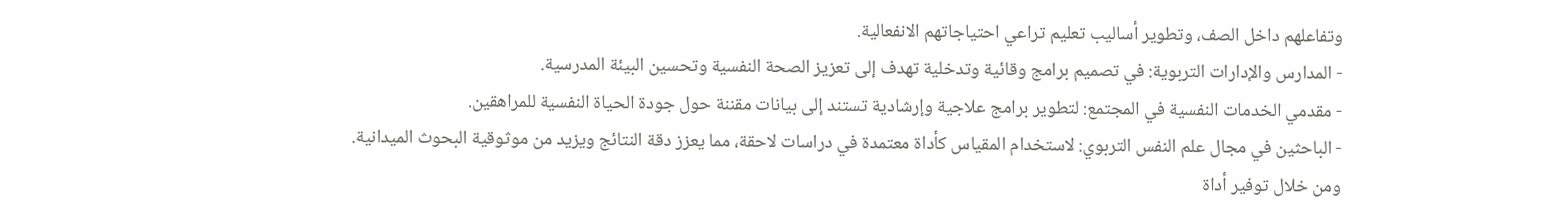وتفاعلهم داخل الصف، وتطوير أساليب تعليم تراعي احتياجاتهم الانفعالية.
- المدارس والإدارات التربوية: في تصميم برامج وقائية وتدخلية تهدف إلى تعزيز الصحة النفسية وتحسين البيئة المدرسية.
- مقدمي الخدمات النفسية في المجتمع: لتطوير برامج علاجية وإرشادية تستند إلى بيانات مقننة حول جودة الحياة النفسية للمراهقين.
- الباحثين في مجال علم النفس التربوي: لاستخدام المقياس كأداة معتمدة في دراسات لاحقة، مما يعزز دقة النتائج ويزيد من موثوقية البحوث الميدانية.
ومن خلال توفير أداة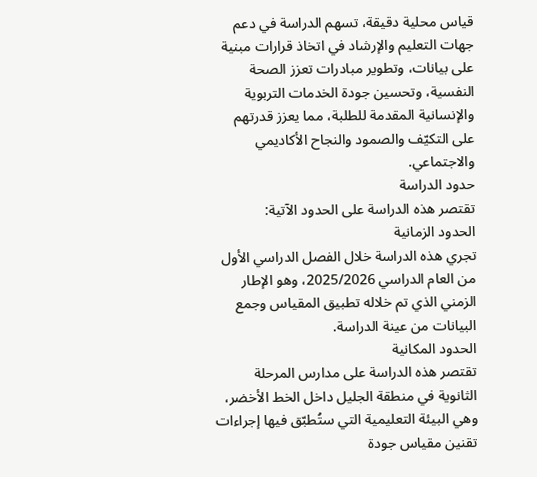قياس محلية دقيقة، تسهم الدراسة في دعم جهات التعليم والإرشاد في اتخاذ قرارات مبنية على بيانات، وتطوير مبادرات تعزز الصحة النفسية، وتحسين جودة الخدمات التربوية والإنسانية المقدمة للطلبة، مما يعزز قدرتهم على التكيّف والصمود والنجاح الأكاديمي والاجتماعي.
حدود الدراسة
تقتصر هذه الدراسة على الحدود الآتية:
الحدود الزمانية
تجري هذه الدراسة خلال الفصل الدراسي الأول من العام الدراسي 2025/2026، وهو الإطار الزمني الذي تم خلاله تطبيق المقياس وجمع البيانات من عينة الدراسة.
الحدود المكانية
تقتصر هذه الدراسة على مدارس المرحلة الثانوية في منطقة الجليل داخل الخط الأخضر، وهي البيئة التعليمية التي ستُطبّق فيها إجراءات تقنين مقياس جودة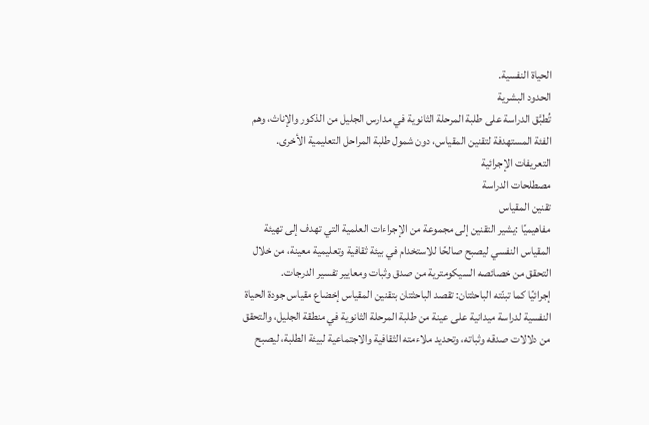الحياة النفسية.
الحدود البشرية
تُطبَّق الدراسة على طلبة المرحلة الثانوية في مدارس الجليل من الذكور والإناث، وهم الفئة المستهدفة لتقنين المقياس، دون شمول طلبة المراحل التعليمية الأخرى.
التعريفات الإجرائية
مصطلحات الدراسة
تقنين المقياس
مفاهيميًا :يشير التقنين إلى مجموعة من الإجراءات العلمية التي تهدف إلى تهيئة المقياس النفسي ليصبح صالحًا للاستخدام في بيئة ثقافية وتعليمية معينة، من خلال التحقق من خصائصه السيكومترية من صدق وثبات ومعايير تفسير الدرجات.
إجرائيًا كما تبنّته الباحثتان: تقصد الباحثتان بتقنين المقياس إخضاع مقياس جودة الحياة النفسية لدراسة ميدانية على عينة من طلبة المرحلة الثانوية في منطقة الجليل، والتحقق من دلالات صدقه وثباته، وتحديد ملاءمته الثقافية والاجتماعية لبيئة الطلبة، ليصبح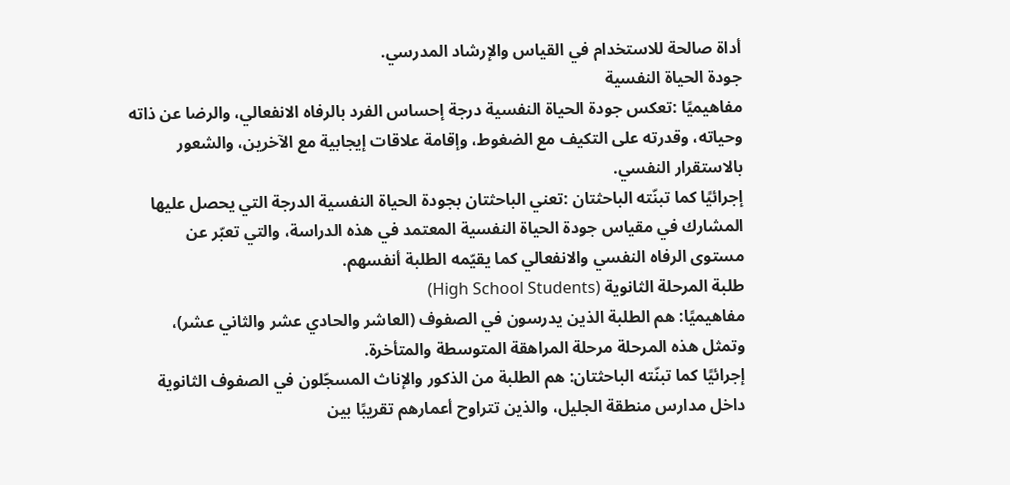أداة صالحة للاستخدام في القياس والإرشاد المدرسي.
جودة الحياة النفسية
مفاهيميًا :تعكس جودة الحياة النفسية درجة إحساس الفرد بالرفاه الانفعالي، والرضا عن ذاته وحياته، وقدرته على التكيف مع الضغوط، وإقامة علاقات إيجابية مع الآخرين، والشعور بالاستقرار النفسي.
إجرائيًا كما تبنّته الباحثتان :تعني الباحثتان بجودة الحياة النفسية الدرجة التي يحصل عليها المشارك في مقياس جودة الحياة النفسية المعتمد في هذه الدراسة، والتي تعبّر عن مستوى الرفاه النفسي والانفعالي كما يقيّمه الطلبة أنفسهم.
طلبة المرحلة الثانوية (High School Students)
مفاهيميًا: هم الطلبة الذين يدرسون في الصفوف (العاشر والحادي عشر والثاني عشر)، وتمثل هذه المرحلة مرحلة المراهقة المتوسطة والمتأخرة.
إجرائيًا كما تبنّته الباحثتان: هم الطلبة من الذكور والإناث المسجّلون في الصفوف الثانوية داخل مدارس منطقة الجليل، والذين تتراوح أعمارهم تقريبًا بين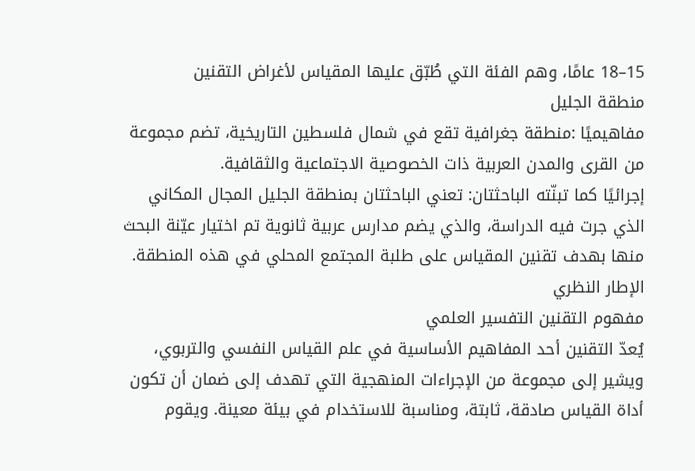15–18 عامًا، وهم الفئة التي طُبّق عليها المقياس لأغراض التقنين
منطقة الجليل
مفاهيميًا :منطقة جغرافية تقع في شمال فلسطين التاريخية، تضم مجموعة من القرى والمدن العربية ذات الخصوصية الاجتماعية والثقافية.
إجرائيًا كما تبنّته الباحثتان: تعني الباحثتان بمنطقة الجليل المجال المكاني الذي جرت فيه الدراسة، والذي يضم مدارس عربية ثانوية تم اختيار عيّنة البحث منها بهدف تقنين المقياس على طلبة المجتمع المحلي في هذه المنطقة.
الإطار النظري
مفهوم التقنين التفسير العلمي
يُعدّ التقنين أحد المفاهيم الأساسية في علم القياس النفسي والتربوي، ويشير إلى مجموعة من الإجراءات المنهجية التي تهدف إلى ضمان أن تكون أداة القياس صادقة، ثابتة، ومناسبة للاستخدام في بيئة معينة. ويقوم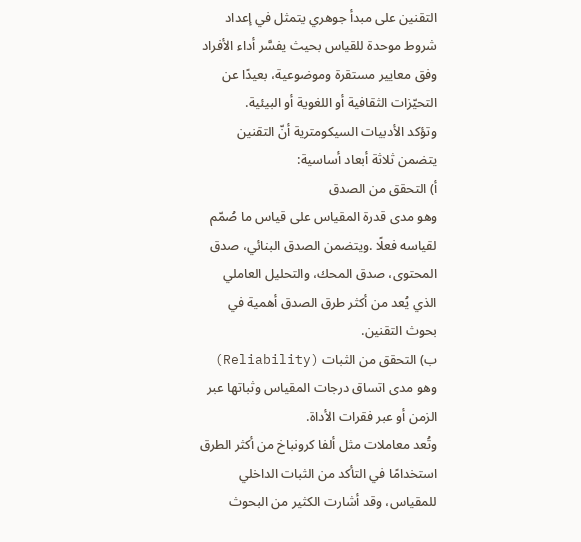التقنين على مبدأ جوهري يتمثل في إعداد شروط موحدة للقياس بحيث يفسَّر أداء الأفراد وفق معايير مستقرة وموضوعية، بعيدًا عن التحيّزات الثقافية أو اللغوية أو البيئية.
وتؤكد الأدبيات السيكومترية أنّ التقنين يتضمن ثلاثة أبعاد أساسية:
أ) التحقق من الصدق
وهو مدى قدرة المقياس على قياس ما صُمّم لقياسه فعلًا .ويتضمن الصدق البنائي، صدق المحتوى، صدق المحك، والتحليل العاملي الذي يُعد من أكثر طرق الصدق أهمية في بحوث التقنين.
ب) التحقق من الثبات (Reliability)
وهو مدى اتساق درجات المقياس وثباتها عبر الزمن أو عبر فقرات الأداة.
وتُعد معاملات مثل ألفا كرونباخ من أكثر الطرق استخدامًا في التأكد من الثبات الداخلي للمقياس، وقد أشارت الكثير من البحوث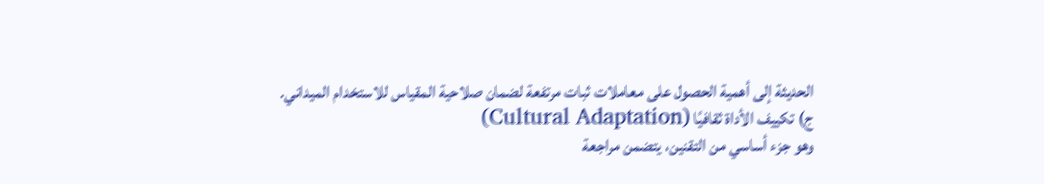الحديثة إلى أهمية الحصول على معاملات ثبات مرتفعة لضمان صلاحية المقياس للاستخدام الميداني.
ج) تكييف الأداة ثقافيًا (Cultural Adaptation)
وهو جزء أساسي من التقنين، يتضمن مراجعة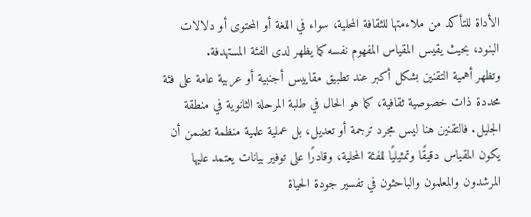الأداة للتأكد من ملاءمتها للثقافة المحلية، سواء في اللغة أو المحتوى أو دلالات البنود، بحيث يقيس المقياس المفهوم نفسه كما يظهر لدى الفئة المستهدفة.
وتظهر أهمية التقنين بشكل أكبر عند تطبيق مقاييس أجنبية أو عربية عامة على فئة محددة ذات خصوصية ثقافية، كما هو الحال في طلبة المرحلة الثانوية في منطقة الجليل. فالتقنين هنا ليس مجرد ترجمة أو تعديل، بل عملية علمية منظمة تضمن أن يكون المقياس دقيقًا وتمثيليًا للفئة المحلية، وقادرًا على توفير بيانات يعتمد عليها المرشدون والمعلمون والباحثون في تفسير جودة الحياة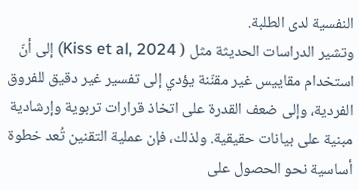النفسية لدى الطلبة.
وتشير الدراسات الحديثة مثل ( Kiss et al, 2024) إلى أنّ استخدام مقاييس غير مقنّنة يؤدي إلى تفسير غير دقيق للفروق الفردية، وإلى ضعف القدرة على اتخاذ قرارات تربوية وإرشادية مبنية على بيانات حقيقية. ولذلك، فإن عملية التقنين تُعد خطوة أساسية نحو الحصول على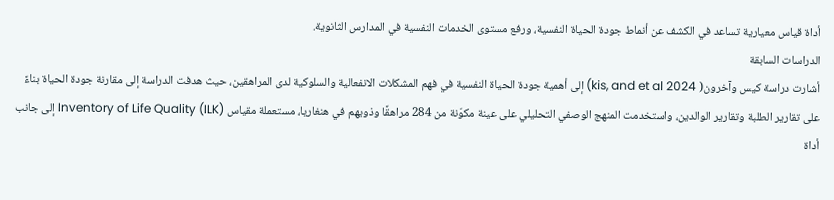أداة قياس معيارية تساعد في الكشف عن أنماط جودة الحياة النفسية، ورفع مستوى الخدمات النفسية في المدارس الثانوية.
الدراسات السابقة
أشارت دراسة كيس وآخرون( kis, and et al 2024) إلى أهمية جودة الحياة النفسية في فهم المشكلات الانفعالية والسلوكية لدى المراهقين، حيث هدفت الدراسة إلى مقارنة جودة الحياة بناءً على تقارير الطلبة وتقارير الوالدين، واستخدمت المنهج الوصفي التحليلي على عينة مكوّنة من 284 مراهقًا وذويهم في هنغاريا، مستعملة مقياس Inventory of Life Quality (ILK) إلى جانب أداة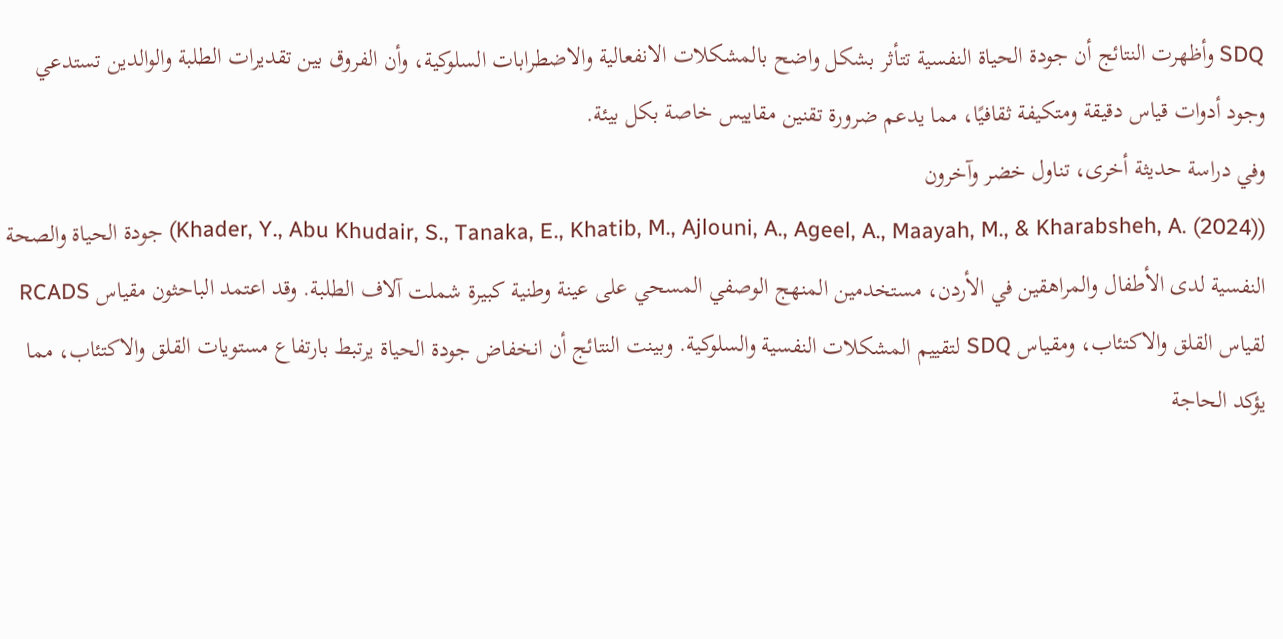SDQ وأظهرت النتائج أن جودة الحياة النفسية تتأثر بشكل واضح بالمشكلات الانفعالية والاضطرابات السلوكية، وأن الفروق بين تقديرات الطلبة والوالدين تستدعي وجود أدوات قياس دقيقة ومتكيفة ثقافيًا، مما يدعم ضرورة تقنين مقاييس خاصة بكل بيئة.
وفي دراسة حديثة أخرى، تناول خضر وآخرون
(Khader, Y., Abu Khudair, S., Tanaka, E., Khatib, M., Ajlouni, A., Ageel, A., Maayah, M., & Kharabsheh, A. (2024)) جودة الحياة والصحة النفسية لدى الأطفال والمراهقين في الأردن، مستخدمين المنهج الوصفي المسحي على عينة وطنية كبيرة شملت آلاف الطلبة. وقد اعتمد الباحثون مقياس RCADS لقياس القلق والاكتئاب، ومقياس SDQ لتقييم المشكلات النفسية والسلوكية. وبينت النتائج أن انخفاض جودة الحياة يرتبط بارتفاع مستويات القلق والاكتئاب، مما يؤكد الحاجة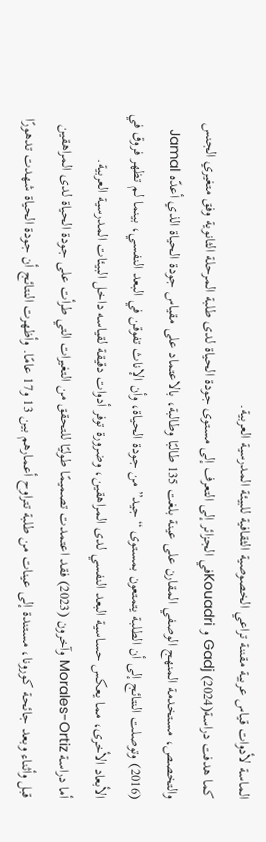الماسة لأدوات قياس عربية مقننة تراعي الخصوصية الثقافية للبيئة المدرسية العربية.
كما هدفت دراسة(2024) Gadj و Kouadriفي الجزائر إلى التعرف إلى مستوى جودة الحياة لدى طلبة المرحلة الثانوية وفق متغيري الجنس والتخصص، مستخدمة المنهج الوصفي المقارن على عينة بلغت 135 طالبًا وطالبة، بالاعتماد على مقياس جودة الحياة الذي أعدّه Jamal (2016) وتوصلت النتائج إلى أن الطلبة يتمتعون بمستوى “جيد” من جودة الحياة، وأن الإناث تفوقن في البعد النفسي، بينما لم تظهر فروق في الأبعاد الأخرى، مما يعكس حساسية البعد النفسي لدى المراهقين، وضرورة توفر أدوات دقيقة لقياسه داخل البيئات المدرسية العربية.
أما دراسة Morales-Ortiz وآخرون (2023) فقد اعتمدت تصميمًا طوليًا للتحقق من التغيرات التي طرأت على جودة الحياة لدى المراهقين قبل وأثناء وبعد جائحة كورونا، مستندة إلى عينات من طلبة تتراوح أعمارهم بين 13 و17 عامًا. وأظهرت النتائج أن جودة الحياة شهدت تدهورًا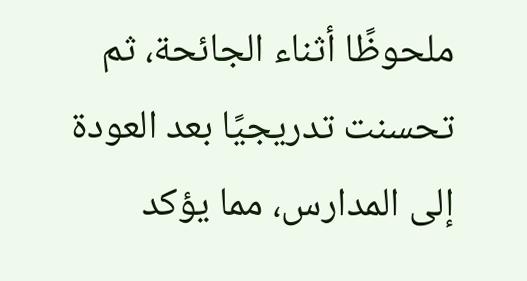ملحوظًا أثناء الجائحة، ثم تحسنت تدريجيًا بعد العودة إلى المدارس، مما يؤكد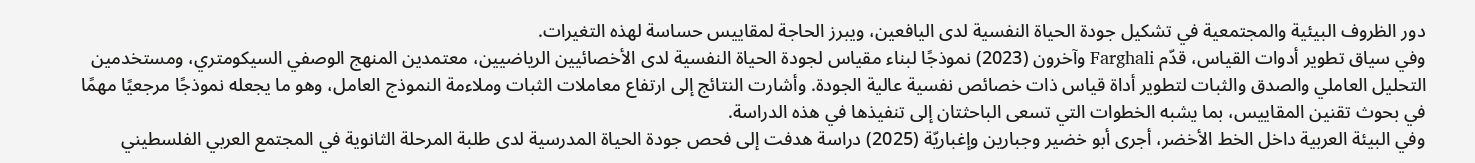دور الظروف البيئية والمجتمعية في تشكيل جودة الحياة النفسية لدى اليافعين، ويبرز الحاجة لمقاييس حساسة لهذه التغيرات.
وفي سياق تطوير أدوات القياس، قدّم Farghali وآخرون (2023) نموذجًا لبناء مقياس لجودة الحياة النفسية لدى الأخصائيين الرياضيين، معتمدين المنهج الوصفي السيكومتري، ومستخدمين التحليل العاملي والصدق والثبات لتطوير أداة قياس ذات خصائص نفسية عالية الجودة. وأشارت النتائج إلى ارتفاع معاملات الثبات وملاءمة النموذج العامل، وهو ما يجعله نموذجًا مرجعيًا مهمًا في بحوث تقنين المقاييس، بما يشبه الخطوات التي تسعى الباحثتان إلى تنفيذها في هذه الدراسة.
وفي البيئة العربية داخل الخط الأخضر، أجرى أبو خضير وجبارين وإغباريّة (2025) دراسة هدفت إلى فحص جودة الحياة المدرسية لدى طلبة المرحلة الثانوية في المجتمع العربي الفلسطيني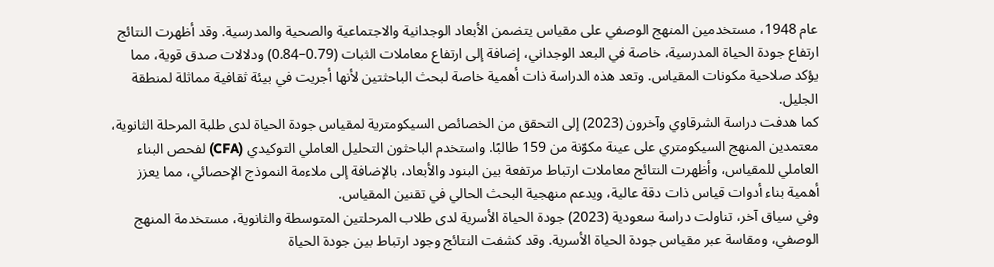عام 1948، مستخدمين المنهج الوصفي على مقياس يتضمن الأبعاد الوجدانية والاجتماعية والصحية والمدرسية. وقد أظهرت النتائج ارتفاع جودة الحياة المدرسية، خاصة في البعد الوجداني، إضافة إلى ارتفاع معاملات الثبات (0.79–0.84) ودلالات صدق قوية، مما يؤكد صلاحية مكونات المقياس. وتعد هذه الدراسة ذات أهمية خاصة لبحث الباحثتين لأنها أجريت في بيئة ثقافية مماثلة لمنطقة الجليل.
كما هدفت دراسة الشرقاوي وآخرون (2023) إلى التحقق من الخصائص السيكومترية لمقياس جودة الحياة لدى طلبة المرحلة الثانوية، معتمدين المنهج السيكومتري على عينة مكوّنة من 159 طالبًا. واستخدم الباحثون التحليل العاملي التوكيدي (CFA) لفحص البناء العاملي للمقياس، وأظهرت النتائج معاملات ارتباط مرتفعة بين البنود والأبعاد، بالإضافة إلى ملاءمة النموذج الإحصائي، مما يعزز أهمية بناء أدوات قياس ذات دقة عالية، ويدعم منهجية البحث الحالي في تقنين المقياس.
وفي سياق آخر، تناولت دراسة سعودية (2023) جودة الحياة الأسرية لدى طلاب المرحلتين المتوسطة والثانوية، مستخدمة المنهج الوصفي، ومقاسة عبر مقياس جودة الحياة الأسرية. وقد كشفت النتائج وجود ارتباط بين جودة الحياة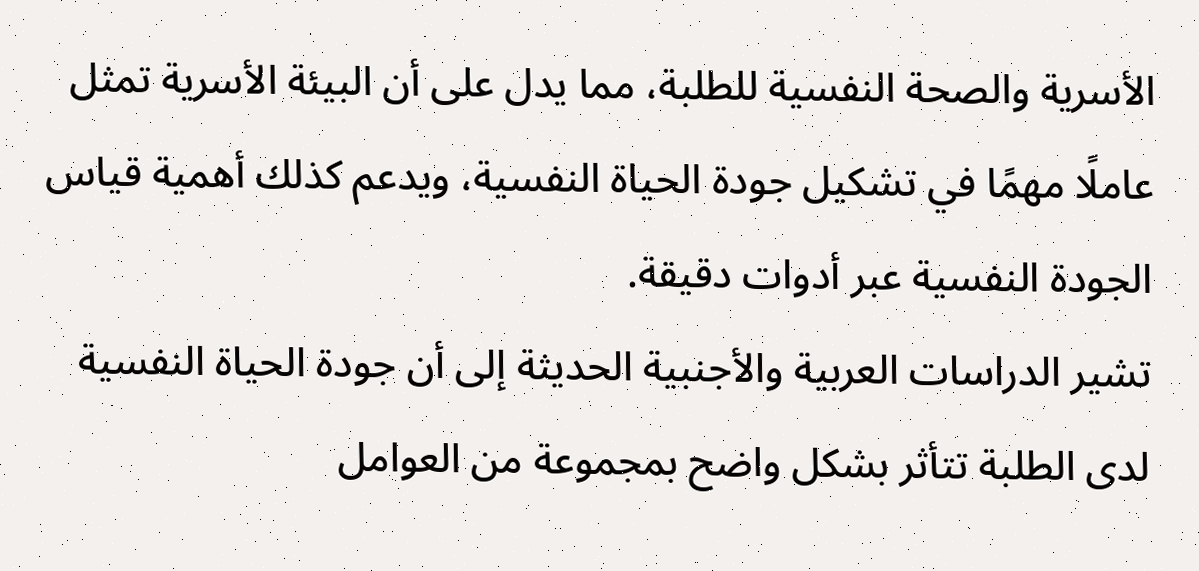الأسرية والصحة النفسية للطلبة، مما يدل على أن البيئة الأسرية تمثل عاملًا مهمًا في تشكيل جودة الحياة النفسية، ويدعم كذلك أهمية قياس الجودة النفسية عبر أدوات دقيقة.
تشير الدراسات العربية والأجنبية الحديثة إلى أن جودة الحياة النفسية لدى الطلبة تتأثر بشكل واضح بمجموعة من العوامل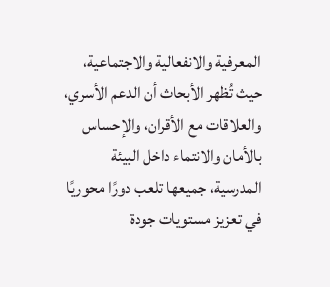المعرفية والانفعالية والاجتماعية، حيث تُظهر الأبحاث أن الدعم الأسري، والعلاقات مع الأقران، والإحساس بالأمان والانتماء داخل البيئة المدرسية، جميعها تلعب دورًا محوريًا في تعزيز مستويات جودة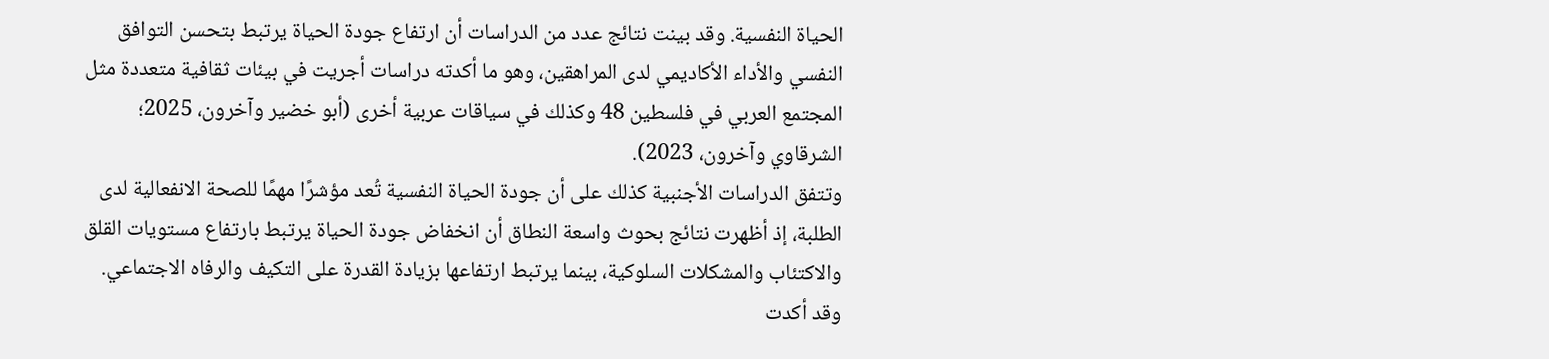الحياة النفسية. وقد بينت نتائج عدد من الدراسات أن ارتفاع جودة الحياة يرتبط بتحسن التوافق النفسي والأداء الأكاديمي لدى المراهقين، وهو ما أكدته دراسات أجريت في بيئات ثقافية متعددة مثل المجتمع العربي في فلسطين 48 وكذلك في سياقات عربية أخرى (أبو خضير وآخرون، 2025؛ الشرقاوي وآخرون، 2023).
وتتفق الدراسات الأجنبية كذلك على أن جودة الحياة النفسية تُعد مؤشرًا مهمًا للصحة الانفعالية لدى الطلبة، إذ أظهرت نتائج بحوث واسعة النطاق أن انخفاض جودة الحياة يرتبط بارتفاع مستويات القلق والاكتئاب والمشكلات السلوكية، بينما يرتبط ارتفاعها بزيادة القدرة على التكيف والرفاه الاجتماعي. وقد أكدت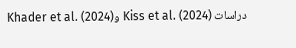دراسات Kiss et al. (2024) وKhader et al. (2024)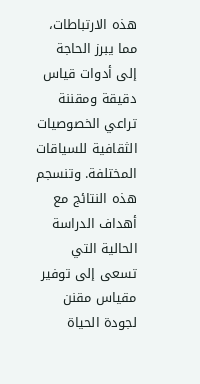هذه الارتباطات، مما يبرز الحاجة إلى أدوات قياس دقيقة ومقننة تراعي الخصوصيات الثقافية للسياقات المختلفة. وتنسجم هذه النتائج مع أهداف الدراسة الحالية التي تسعى إلى توفير مقياس مقنن لجودة الحياة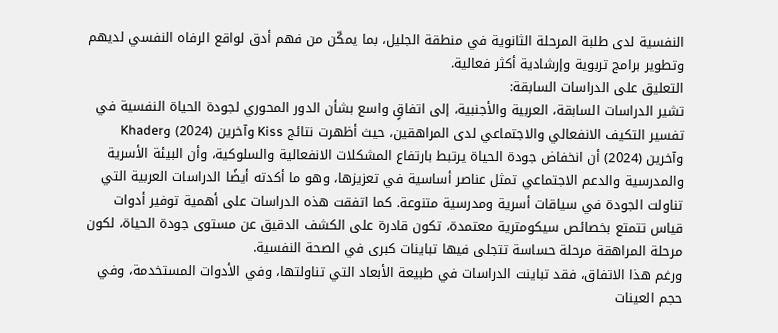النفسية لدى طلبة المرحلة الثانوية في منطقة الجليل، بما يمكّن من فهم أدق لواقع الرفاه النفسي لديهم وتطوير برامج تربوية وإرشادية أكثر فعالية.
التعليق على الدراسات السابقة:
تشير الدراسات السابقة، العربية والأجنبية، إلى اتفاقٍ واسع بشأن الدور المحوري لجودة الحياة النفسية في تفسير التكيف الانفعالي والاجتماعي لدى المراهقين، حيث أظهرت نتائج Kiss وآخرين (2024) وKhader وآخرين (2024) أن انخفاض جودة الحياة يرتبط بارتفاع المشكلات الانفعالية والسلوكية، وأن البيئة الأسرية والمدرسية والدعم الاجتماعي تمثل عناصر أساسية في تعزيزها، وهو ما أكدته أيضًا الدراسات العربية التي تناولت الجودة في سياقات أسرية ومدرسية متنوعة. كما اتفقت هذه الدراسات على أهمية توفير أدوات قياس تتمتع بخصائص سيكومترية معتمدة، تكون قادرة على الكشف الدقيق عن مستوى جودة الحياة، لكون مرحلة المراهقة مرحلة حساسة تتجلى فيها تباينات كبرى في الصحة النفسية.
ورغم هذا الاتفاق، فقد تباينت الدراسات في طبيعة الأبعاد التي تناولتها، وفي الأدوات المستخدمة، وفي حجم العينات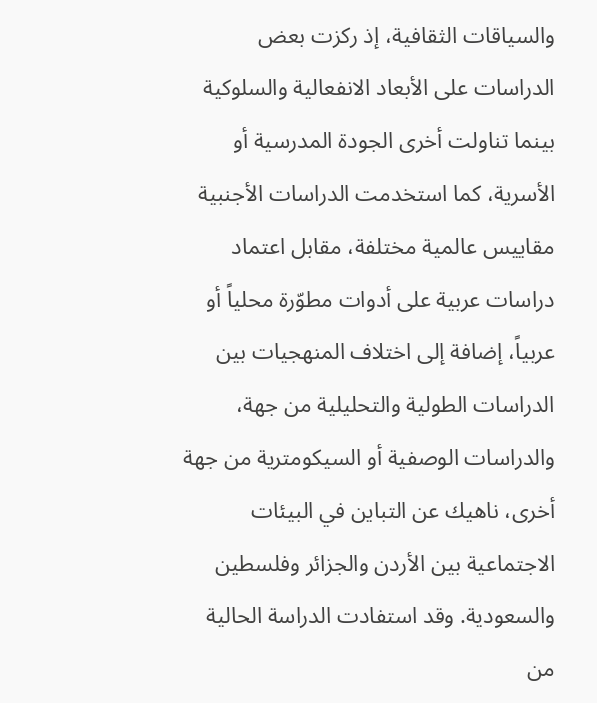والسياقات الثقافية، إذ ركزت بعض الدراسات على الأبعاد الانفعالية والسلوكية بينما تناولت أخرى الجودة المدرسية أو الأسرية، كما استخدمت الدراسات الأجنبية مقاييس عالمية مختلفة، مقابل اعتماد دراسات عربية على أدوات مطوّرة محلياً أو عربياً، إضافة إلى اختلاف المنهجيات بين الدراسات الطولية والتحليلية من جهة، والدراسات الوصفية أو السيكومترية من جهة أخرى، ناهيك عن التباين في البيئات الاجتماعية بين الأردن والجزائر وفلسطين والسعودية. وقد استفادت الدراسة الحالية من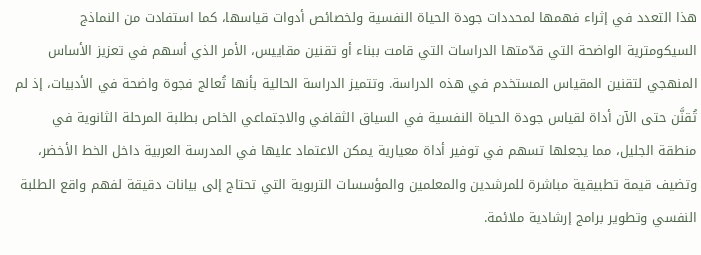هذا التعدد في إثراء فهمها لمحددات جودة الحياة النفسية ولخصائص أدوات قياسها، كما استفادت من النماذج السيكومترية الواضحة التي قدّمتها الدراسات التي قامت ببناء أو تقنين مقاييس، الأمر الذي أسهم في تعزيز الأساس المنهجي لتقنين المقياس المستخدم في هذه الدراسة. وتتميز الدراسة الحالية بأنها تُعالج فجوة واضحة في الأدبيات، إذ لم تُقنَّن حتى الآن أداة لقياس جودة الحياة النفسية في السياق الثقافي والاجتماعي الخاص بطلبة المرحلة الثانوية في منطقة الجليل، مما يجعلها تسهم في توفير أداة معيارية يمكن الاعتماد عليها في المدرسة العربية داخل الخط الأخضر، وتضيف قيمة تطبيقية مباشرة للمرشدين والمعلمين والمؤسسات التربوية التي تحتاج إلى بيانات دقيقة لفهم واقع الطلبة النفسي وتطوير برامج إرشادية ملائمة.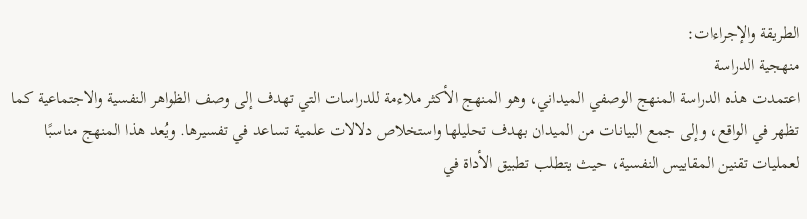الطريقة والإجراءات:
منهجية الدراسة
اعتمدت هذه الدراسة المنهج الوصفي الميداني، وهو المنهج الأكثر ملاءمة للدراسات التي تهدف إلى وصف الظواهر النفسية والاجتماعية كما تظهر في الواقع، وإلى جمع البيانات من الميدان بهدف تحليلها واستخلاص دلالات علمية تساعد في تفسيرها. ويُعد هذا المنهج مناسبًا لعمليات تقنين المقاييس النفسية، حيث يتطلب تطبيق الأداة في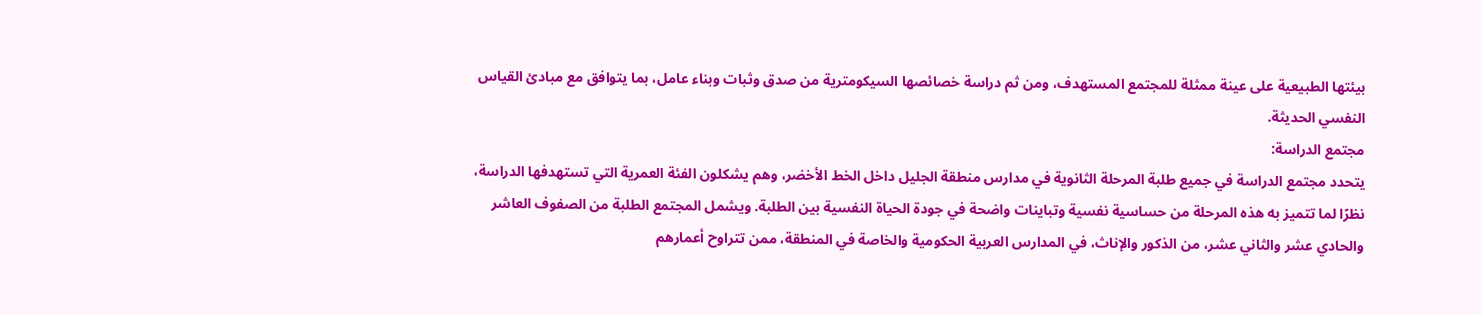بيئتها الطبيعية على عينة ممثلة للمجتمع المستهدف، ومن ثم دراسة خصائصها السيكومترية من صدق وثبات وبناء عامل، بما يتوافق مع مبادئ القياس النفسي الحديثة.
مجتمع الدراسة:
يتحدد مجتمع الدراسة في جميع طلبة المرحلة الثانوية في مدارس منطقة الجليل داخل الخط الأخضر، وهم يشكلون الفئة العمرية التي تستهدفها الدراسة، نظرًا لما تتميز به هذه المرحلة من حساسية نفسية وتباينات واضحة في جودة الحياة النفسية بين الطلبة. ويشمل المجتمع الطلبة من الصفوف العاشر والحادي عشر والثاني عشر، من الذكور والإناث، في المدارس العربية الحكومية والخاصة في المنطقة، ممن تتراوح أعمارهم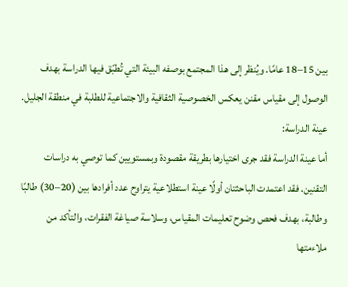بين 15–18 عامًا. ويُنظر إلى هذا المجتمع بوصفه البيئة التي تُطبّق فيها الدراسة بهدف الوصول إلى مقياس مقنن يعكس الخصوصية الثقافية والاجتماعية للطلبة في منطقة الجليل.
عينة الدراسة:
أما عينة الدراسة فقد جرى اختيارها بطريقة مقصودة وبمستويين كما توصي به دراسات التقنين. فقد اعتمدت الباحثتان أولًا عينة استطلاعية يتراوح عدد أفرادها بين (20–30) طالبًا وطالبة، بهدف فحص وضوح تعليمات المقياس، وسلاسة صياغة الفقرات، والتأكد من ملاءمتها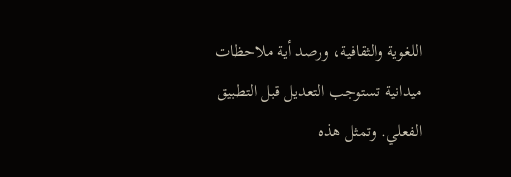اللغوية والثقافية، ورصد أية ملاحظات ميدانية تستوجب التعديل قبل التطبيق الفعلي. وتمثل هذه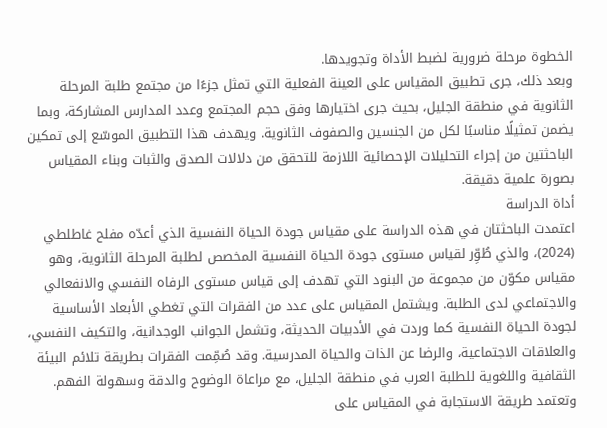الخطوة مرحلة ضرورية لضبط الأداة وتجويدها.
وبعد ذلك، جرى تطبيق المقياس على العينة الفعلية التي تمثل جزءًا من مجتمع طلبة المرحلة الثانوية في منطقة الجليل، بحيث جرى اختيارها وفق حجم المجتمع وعدد المدارس المشاركة، وبما يضمن تمثيلًا مناسبًا لكل من الجنسين والصفوف الثانوية. ويهدف هذا التطبيق الموسّع إلى تمكين الباحثتين من إجراء التحليلات الإحصائية اللازمة للتحقق من دلالات الصدق والثبات وبناء المقياس بصورة علمية دقيقة.
أداة الدراسة
اعتمدت الباحثتان في هذه الدراسة على مقياس جودة الحياة النفسية الذي أعدّه مفلح غاطلطي (2024)، والذي طُوِّر لقياس مستوى جودة الحياة النفسية المخصص لطلبة المرحلة الثانوية، وهو مقياس مكوّن من مجموعة من البنود التي تهدف إلى قياس مستوى الرفاه النفسي والانفعالي والاجتماعي لدى الطلبة. ويشتمل المقياس على عدد من الفقرات التي تغطي الأبعاد الأساسية لجودة الحياة النفسية كما وردت في الأدبيات الحديثة، وتشمل الجوانب الوجدانية، والتكيف النفسي، والعلاقات الاجتماعية، والرضا عن الذات والحياة المدرسية. وقد صُمِّمت الفقرات بطريقة تلائم البيئة الثقافية واللغوية للطلبة العرب في منطقة الجليل، مع مراعاة الوضوح والدقة وسهولة الفهم.
وتعتمد طريقة الاستجابة في المقياس على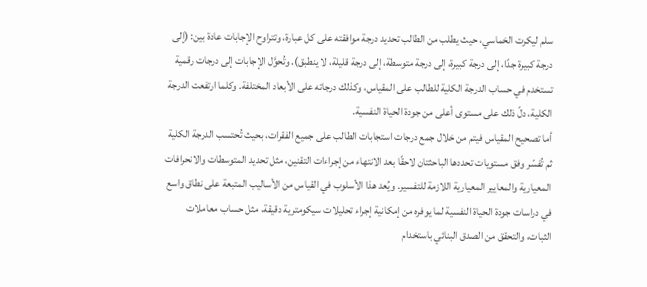سلم ليكرت الخماسي، حيث يطلب من الطالب تحديد درجة موافقته على كل عبارة، وتتراوح الإجابات عادة بين: (إلى درجة كبيرة جدًا، إلى درجة كبيرة، إلى درجة متوسطة، إلى درجة قليلة، لا ينطبق). وتُحوَّل الإجابات إلى درجات رقمية تستخدم في حساب الدرجة الكلية للطالب على المقياس، وكذلك درجاته على الأبعاد المختلفة. وكلما ارتفعت الدرجة الكلية، دلّ ذلك على مستوى أعلى من جودة الحياة النفسية.
أما تصحيح المقياس فيتم من خلال جمع درجات استجابات الطالب على جميع الفقرات، بحيث تُحتسب الدرجة الكلية ثم تُفسّر وفق مستويات تحددها الباحثتان لاحقًا بعد الانتهاء من إجراءات التقنين، مثل تحديد المتوسطات والانحرافات المعيارية والمعايير المعيارية اللازمة للتفسير. ويُعد هذا الأسلوب في القياس من الأساليب المتبعة على نطاق واسع في دراسات جودة الحياة النفسية لما يوفره من إمكانية إجراء تحليلات سيكومترية دقيقة، مثل حساب معاملات الثبات، والتحقق من الصدق البنائي باستخدام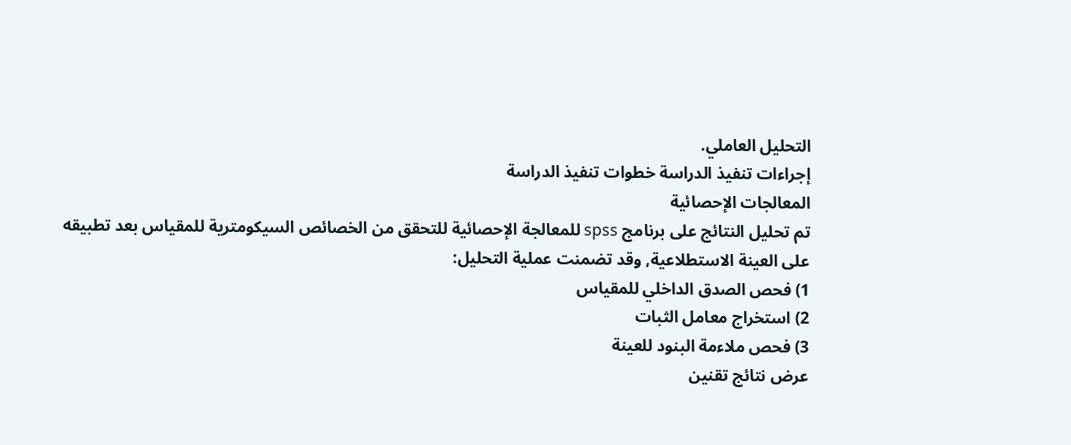التحليل العاملي.
إجراءات تنفيذ الدراسة خطوات تنفيذ الدراسة
المعالجات الإحصائية
تم تحليل النتائج على برنامج spss للمعالجة الإحصائية للتحقق من الخصائص السيكومترية للمقياس بعد تطبيقه على العينة الاستطلاعية, وقد تضمنت عملية التحليل:
1) فحص الصدق الداخلي للمقياس
2) استخراج معامل الثبات
3) فحص ملاءمة البنود للعينة
عرض نتائج تقنين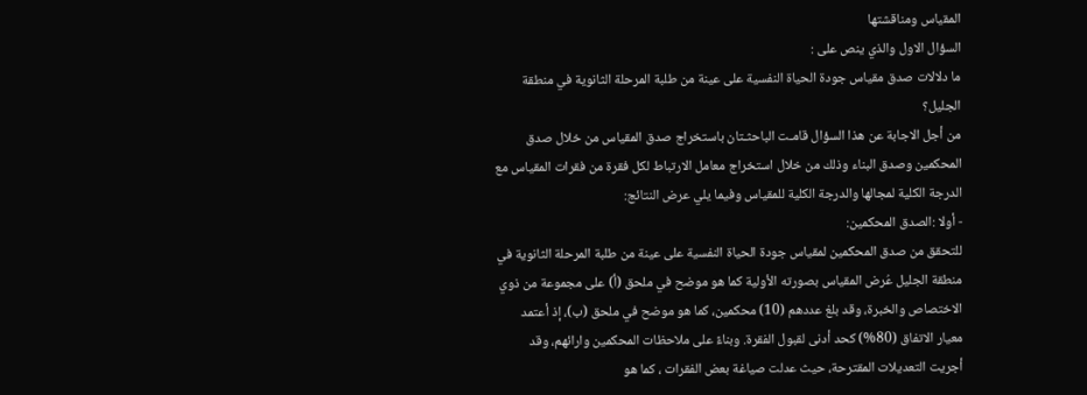المقياس ومناقشتها
السؤال الاول والذي ينص على :
ما دلالات صدق مقياس جودة الحياة النفسية على عينة من طلبة المرحلة الثانوية في منطقة الجليل؟
من أجل الاجابة عن هذا السؤال قامـت الباحثـتان باستخراج صدق المقياس من خلال صدق المحكمين وصدق البناء وذلك من خلال استخراج معامل الارتباط لكل فقرة من فقرات المقياس مع الدرجة الكلية لمجالها والدرجة الكلية للمقياس وفيما يلي عرض النتائج:
- أولا :الصدق المحكمين:
للتحقق من صدق المحكمين لمقياس جودة الحياة النفسية على عينة من طلبة المرحلة الثانوية في منطقة الجليل عُرض المقياس بصورته الأولية كما هو موضح في ملحق (أ) على مجموعة من ذوي الاختصاص والخبرة، وقد بلغ عددهم (10) محكمين، كما هو موضح في ملحق (ب)، إذ أعتمد معيار الاتفاق (80%) كحد أدنى لقبول الفقرة. وبناءً على ملاحظات المحكمين وارائهم، وقد أجريت التعديلات المقترحة، حيث عدلت صياغة بعض الفقرات ، كما هو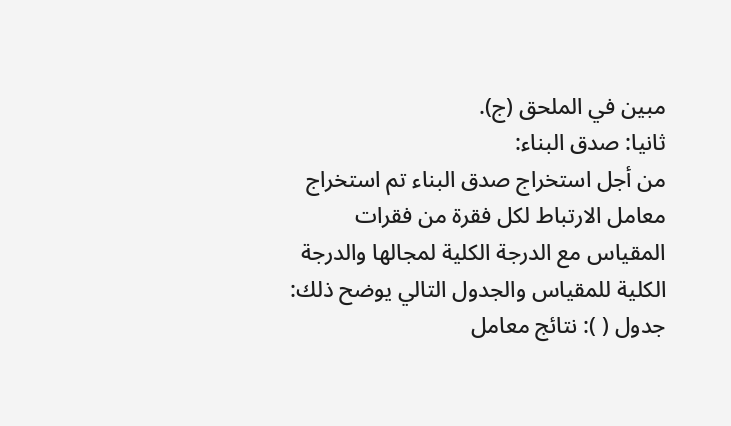مبين في الملحق (ج).
ثانيا: صدق البناء:
من أجل استخراج صدق البناء تم استخراج معامل الارتباط لكل فقرة من فقرات المقياس مع الدرجة الكلية لمجالها والدرجة الكلية للمقياس والجدول التالي يوضح ذلك:
جدول ( ): نتائج معامل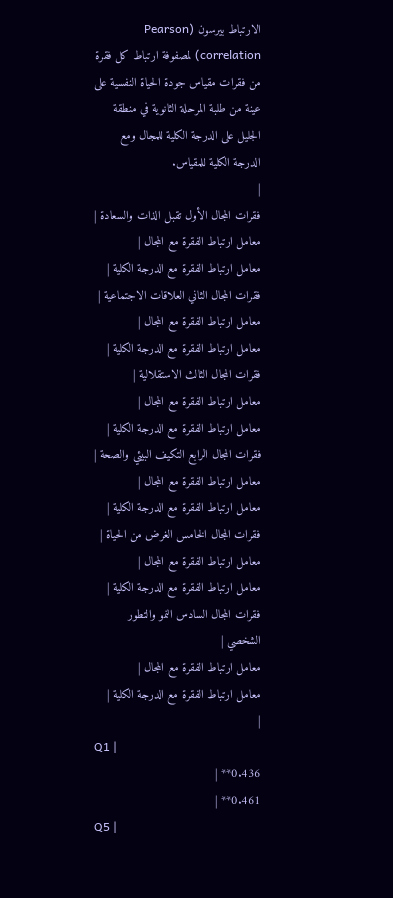الارتباط بيرسون (Pearson correlation) لمصفوفة ارتباط كل فقرة من فقرات مقياس جودة الحياة النفسية على عينة من طلبة المرحلة الثانوية في منطقة الجليل على الدرجة الكلية للمجال ومع الدرجة الكلية للمقياس.
|
فقرات المجال الأول تقبل الذات والسعادة |
معامل ارتباط الفقرة مع المجال |
معامل ارتباط الفقرة مع الدرجة الكلية |
فقرات المجال الثاني العلاقات الاجتماعية |
معامل ارتباط الفقرة مع المجال |
معامل ارتباط الفقرة مع الدرجة الكلية |
فقرات المجال الثالث الاستقلالية |
معامل ارتباط الفقرة مع المجال |
معامل ارتباط الفقرة مع الدرجة الكلية |
فقرات المجال الرابع التكيف البيئي والصحة |
معامل ارتباط الفقرة مع المجال |
معامل ارتباط الفقرة مع الدرجة الكلية |
فقرات المجال الخامس الغرض من الحياة |
معامل ارتباط الفقرة مع المجال |
معامل ارتباط الفقرة مع الدرجة الكلية |
فقرات المجال السادس النمو والتطور الشخصي |
معامل ارتباط الفقرة مع المجال |
معامل ارتباط الفقرة مع الدرجة الكلية |
|
Q1 |
0.436** |
0.461** |
Q5 |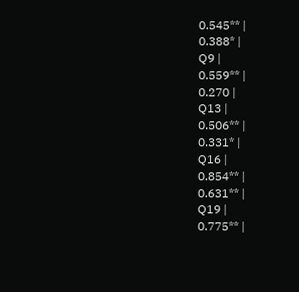0.545** |
0.388* |
Q9 |
0.559** |
0.270 |
Q13 |
0.506** |
0.331* |
Q16 |
0.854** |
0.631** |
Q19 |
0.775** |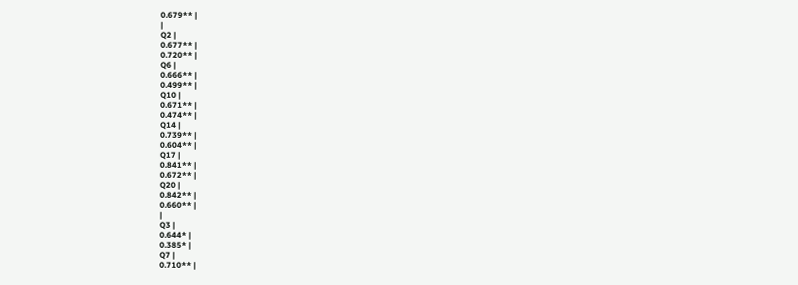0.679** |
|
Q2 |
0.677** |
0.720** |
Q6 |
0.666** |
0.499** |
Q10 |
0.671** |
0.474** |
Q14 |
0.739** |
0.604** |
Q17 |
0.841** |
0.672** |
Q20 |
0.842** |
0.660** |
|
Q3 |
0.644* |
0.385* |
Q7 |
0.710** |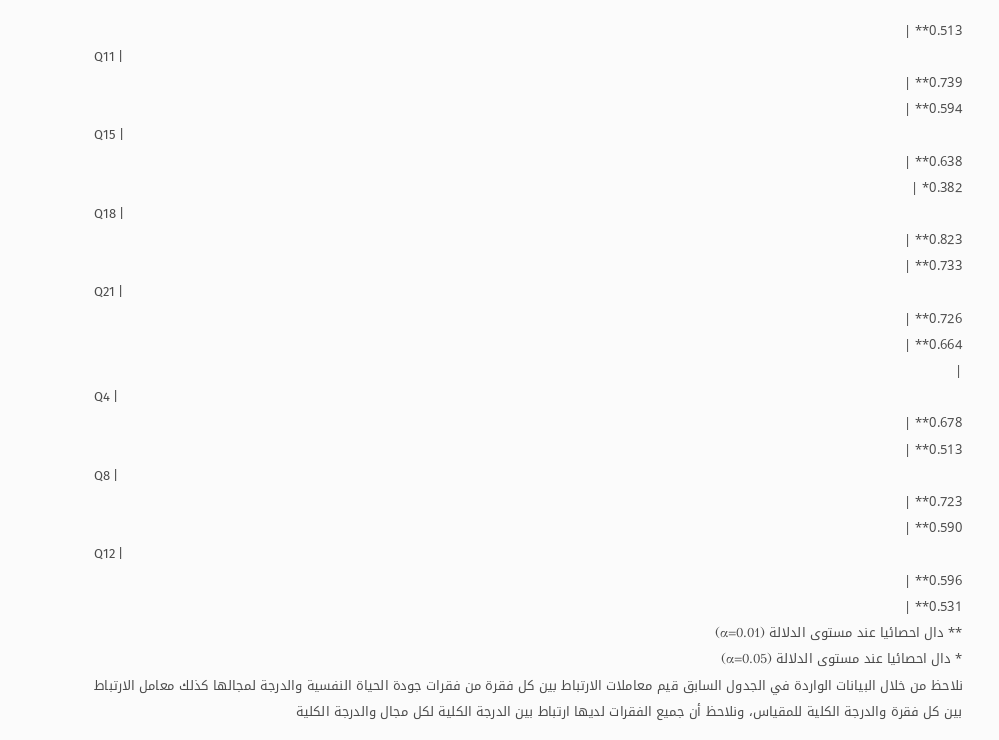0.513** |
Q11 |
0.739** |
0.594** |
Q15 |
0.638** |
0.382* |
Q18 |
0.823** |
0.733** |
Q21 |
0.726** |
0.664** |
|
Q4 |
0.678** |
0.513** |
Q8 |
0.723** |
0.590** |
Q12 |
0.596** |
0.531** |
** دال احصائيا عند مستوى الدلالة (α=0.01)
* دال احصائيا عند مستوى الدلالة (α=0.05)
نلاحظ من خلال البيانات الواردة في الجدول السابق قيم معاملات الارتباط بين كل فقرة من فقرات جودة الحياة النفسية والدرجة لمجالها كذلك معامل الارتباط بين كل فقرة والدرجة الكلية للمقياس، ونلاحظ أن جميع الفقرات لديها ارتباط بين الدرجة الكلية لكل مجال والدرجة الكلية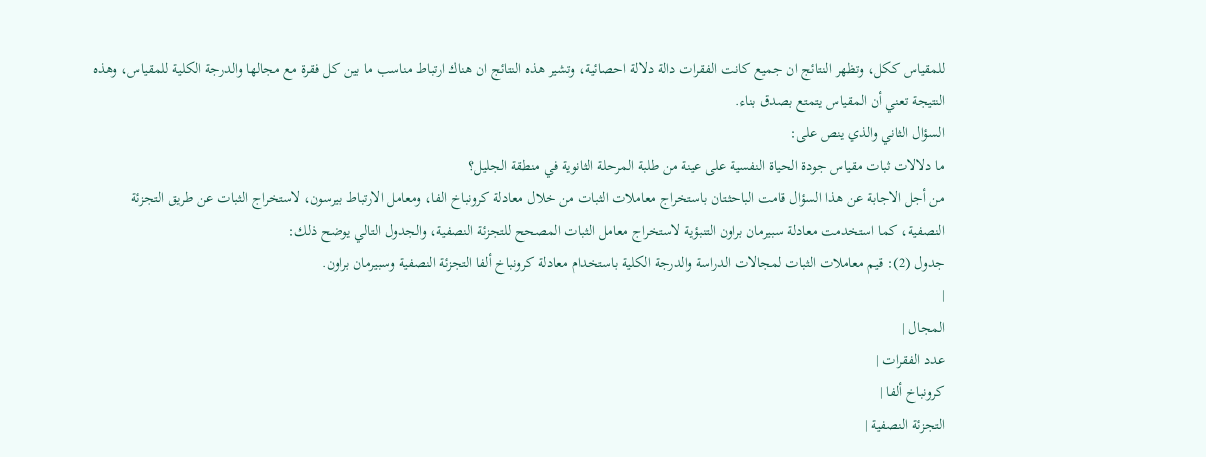للمقياس ككل، وتظهر النتائج ان جميع كانت الفقرات دالة دلالة احصائية، وتشير هذه النتائج ان هناك ارتباط مناسب ما بين كل فقرة مع مجالها والدرجة الكلية للمقياس، وهذه النتيجة تعني أن المقياس يتمتع بصدق بناء.
السؤال الثاني والذي ينص على:
ما دلالات ثبات مقياس جودة الحياة النفسية على عينة من طلبة المرحلة الثانوية في منطقة الجليل؟
من أجل الاجابة عن هذا السؤال قامت الباحثـتان باستخراج معاملات الثبات من خلال معادلة كرونباخ الفا، ومعامل الارتباط بيرسون، لاستخراج الثبات عن طريق التجزئة النصفية، كما استخدمت معادلة سبيرمان براون التنبؤية لاستخراج معامل الثبات المصحح للتجزئة النصفية، والجدول التالي يوضح ذلك:
جدول (2): قيم معاملات الثبات لمجالات الدراسة والدرجة الكلية باستخدام معادلة كرونباخ ألفا التجزئة النصفية وسبيرمان براون.
|
المجال |
عدد الفقرات |
كرونباخ ألفا |
التجزئة النصفية |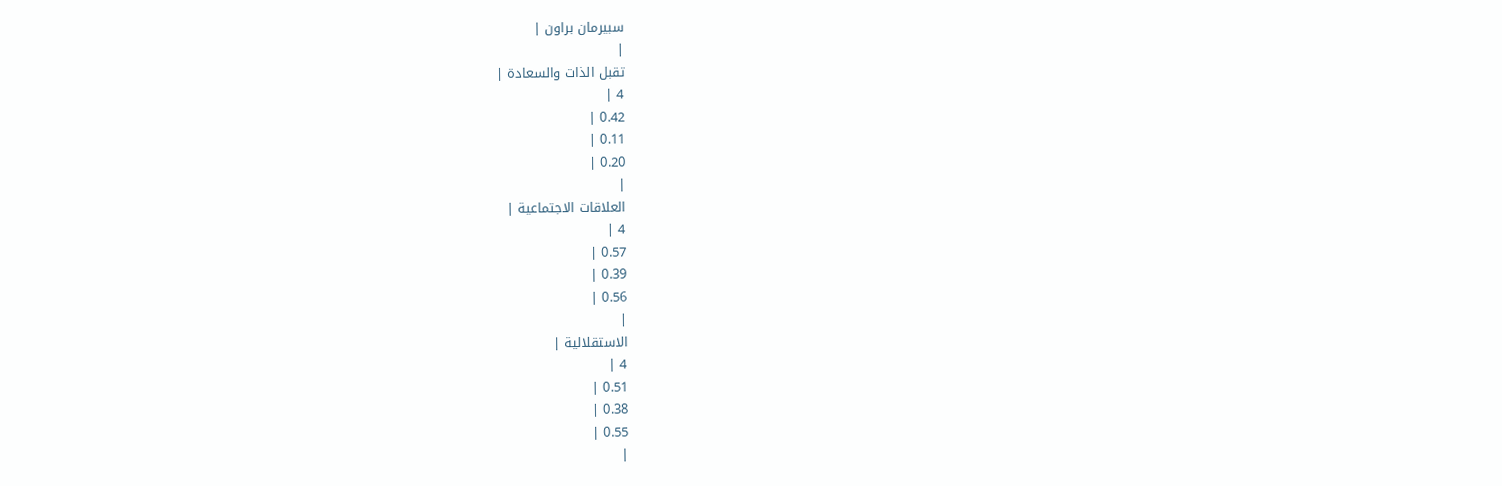سبيرمان براون |
|
تقبل الذات والسعادة |
4 |
0.42 |
0.11 |
0.20 |
|
العلاقات الاجتماعية |
4 |
0.57 |
0.39 |
0.56 |
|
الاستقلالية |
4 |
0.51 |
0.38 |
0.55 |
|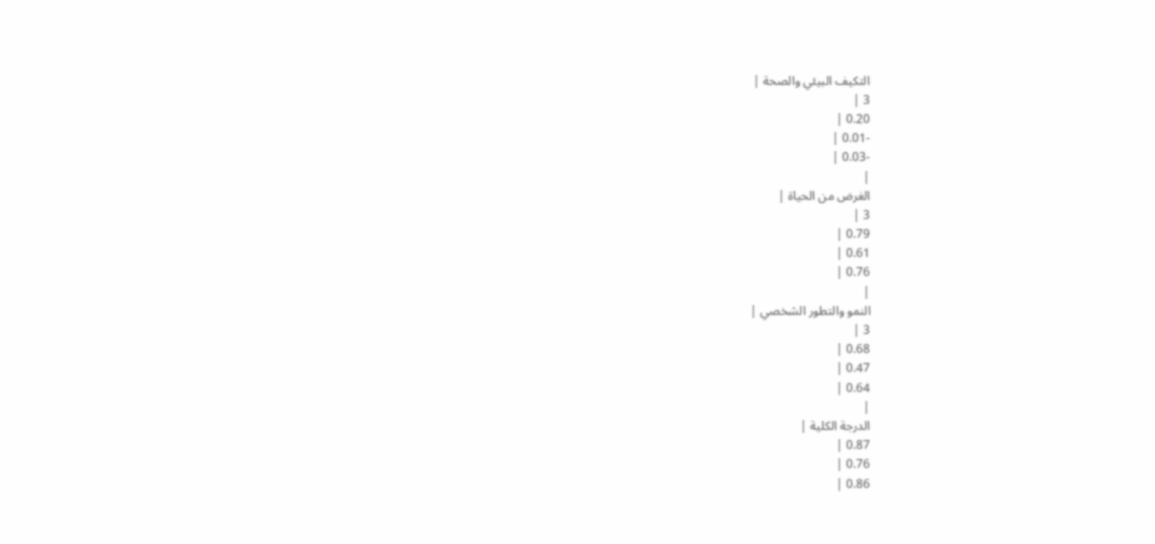التكيف البيئي والصحة |
3 |
0.20 |
-0.01 |
-0.03 |
|
الغرض من الحياة |
3 |
0.79 |
0.61 |
0.76 |
|
النمو والتطور الشخصي |
3 |
0.68 |
0.47 |
0.64 |
|
الدرجة الكلية |
0.87 |
0.76 |
0.86 |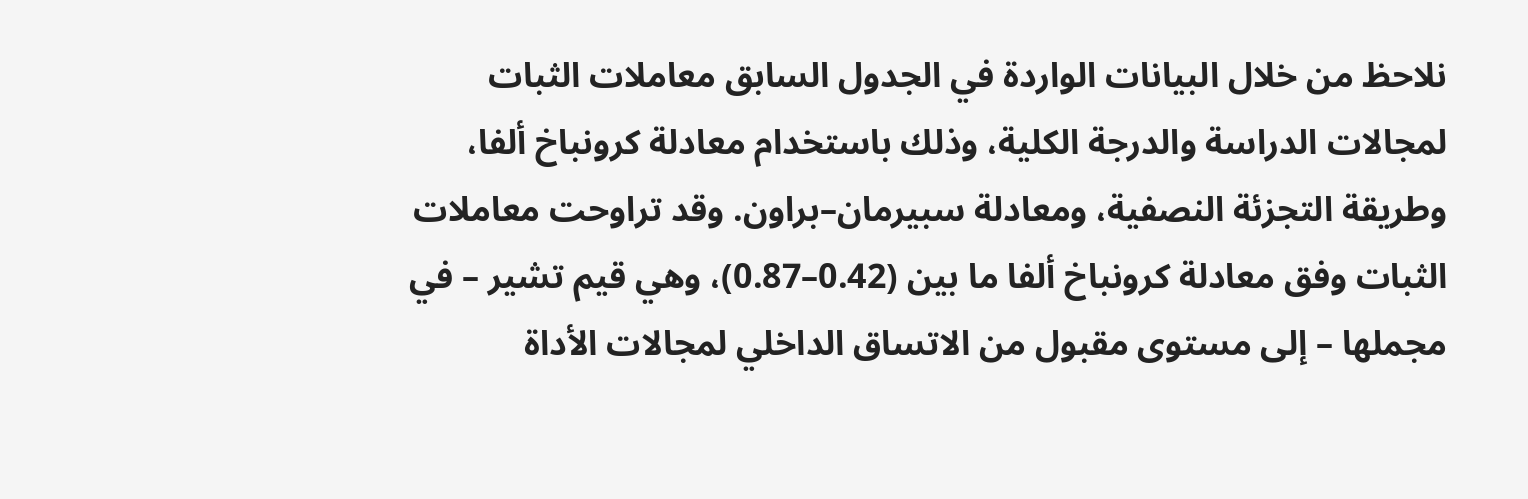نلاحظ من خلال البيانات الواردة في الجدول السابق معاملات الثبات لمجالات الدراسة والدرجة الكلية، وذلك باستخدام معادلة كرونباخ ألفا، وطريقة التجزئة النصفية، ومعادلة سبيرمان–براون. وقد تراوحت معاملات الثبات وفق معادلة كرونباخ ألفا ما بين (0.42–0.87)، وهي قيم تشير – في مجملها – إلى مستوى مقبول من الاتساق الداخلي لمجالات الأداة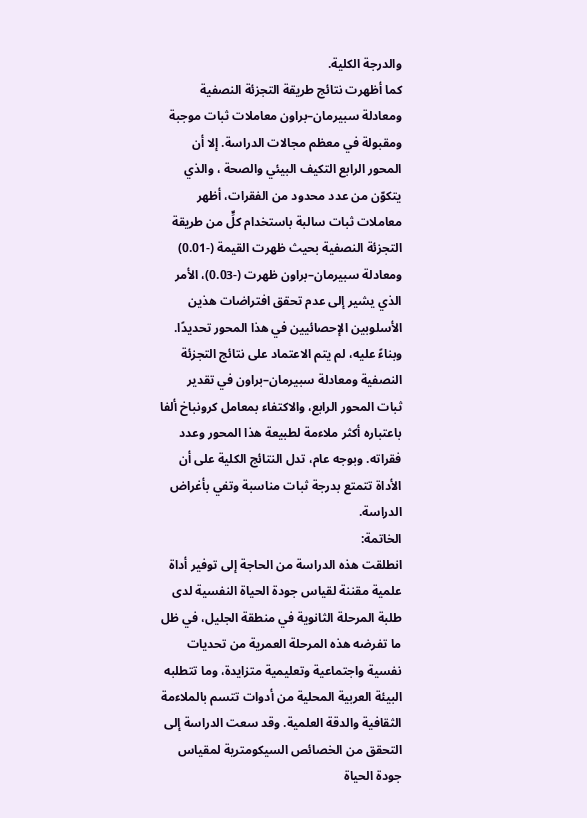والدرجة الكلية.
كما أظهرت نتائج طريقة التجزئة النصفية ومعادلة سبيرمان–براون معاملات ثبات موجبة ومقبولة في معظم مجالات الدراسة. إلا أن المحور الرابع التكيف البيئي والصحة ، والذي يتكوّن من عدد محدود من الفقرات، أظهر معاملات ثبات سالبة باستخدام كلٍّ من طريقة التجزئة النصفية بحيث ظهرت القيمة (-0.01) ومعادلة سبيرمان–براون ظهرت (-0.03)، الأمر الذي يشير إلى عدم تحقق افتراضات هذين الأسلوبين الإحصائيين في هذا المحور تحديدًا.
وبناءً عليه، لم يتم الاعتماد على نتائج التجزئة النصفية ومعادلة سبيرمان–براون في تقدير ثبات المحور الرابع، والاكتفاء بمعامل كرونباخ ألفا باعتباره أكثر ملاءمة لطبيعة هذا المحور وعدد فقراته. وبوجه عام، تدل النتائج الكلية على أن الأداة تتمتع بدرجة ثبات مناسبة وتفي بأغراض الدراسة.
الخاتمة:
انطلقت هذه الدراسة من الحاجة إلى توفير أداة علمية مقننة لقياس جودة الحياة النفسية لدى طلبة المرحلة الثانوية في منطقة الجليل، في ظل ما تفرضه هذه المرحلة العمرية من تحديات نفسية واجتماعية وتعليمية متزايدة، وما تتطلبه البيئة العربية المحلية من أدوات تتسم بالملاءمة الثقافية والدقة العلمية. وقد سعت الدراسة إلى التحقق من الخصائص السيكومترية لمقياس جودة الحياة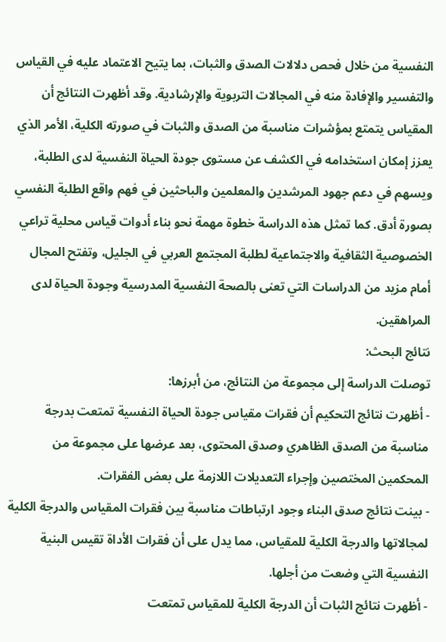النفسية من خلال فحص دلالات الصدق والثبات، بما يتيح الاعتماد عليه في القياس والتفسير والإفادة منه في المجالات التربوية والإرشادية. وقد أظهرت النتائج أن المقياس يتمتع بمؤشرات مناسبة من الصدق والثبات في صورته الكلية، الأمر الذي يعزز إمكان استخدامه في الكشف عن مستوى جودة الحياة النفسية لدى الطلبة، ويسهم في دعم جهود المرشدين والمعلمين والباحثين في فهم واقع الطلبة النفسي بصورة أدق. كما تمثل هذه الدراسة خطوة مهمة نحو بناء أدوات قياس محلية تراعي الخصوصية الثقافية والاجتماعية لطلبة المجتمع العربي في الجليل، وتفتح المجال أمام مزيد من الدراسات التي تعنى بالصحة النفسية المدرسية وجودة الحياة لدى المراهقين.
نتائج البحث:
توصلت الدراسة إلى مجموعة من النتائج، من أبرزها:
- أظهرت نتائج التحكيم أن فقرات مقياس جودة الحياة النفسية تمتعت بدرجة مناسبة من الصدق الظاهري وصدق المحتوى، بعد عرضها على مجموعة من المحكمين المختصين وإجراء التعديلات اللازمة على بعض الفقرات.
- بينت نتائج صدق البناء وجود ارتباطات مناسبة بين فقرات المقياس والدرجة الكلية لمجالاتها والدرجة الكلية للمقياس، مما يدل على أن فقرات الأداة تقيس البنية النفسية التي وضعت من أجلها.
- أظهرت نتائج الثبات أن الدرجة الكلية للمقياس تمتعت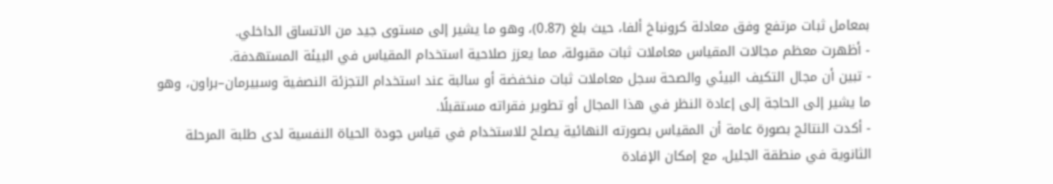بمعامل ثبات مرتفع وفق معادلة كرونباخ ألفا، حيث بلغ (0.87)، وهو ما يشير إلى مستوى جيد من الاتساق الداخلي.
- أظهرت معظم مجالات المقياس معاملات ثبات مقبولة، مما يعزز صلاحية استخدام المقياس في البيئة المستهدفة.
- تبين أن مجال التكيف البيئي والصحة سجل معاملات ثبات منخفضة أو سالبة عند استخدام التجزئة النصفية وسبيرمان–براون، وهو ما يشير إلى الحاجة إلى إعادة النظر في هذا المجال أو تطوير فقراته مستقبلًا.
- أكدت النتائج بصورة عامة أن المقياس بصورته النهائية يصلح للاستخدام في قياس جودة الحياة النفسية لدى طلبة المرحلة الثانوية في منطقة الجليل، مع إمكان الإفادة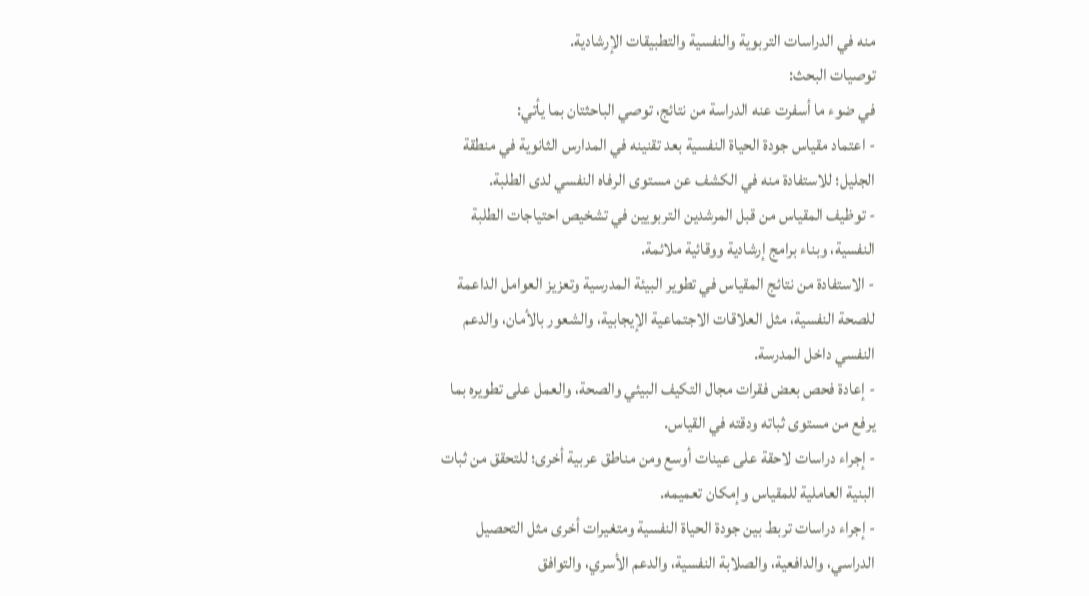منه في الدراسات التربوية والنفسية والتطبيقات الإرشادية.
توصيات البحث:
في ضوء ما أسفرت عنه الدراسة من نتائج، توصي الباحثتان بما يأتي:
- اعتماد مقياس جودة الحياة النفسية بعد تقنينه في المدارس الثانوية في منطقة الجليل؛ للاستفادة منه في الكشف عن مستوى الرفاه النفسي لدى الطلبة.
- توظيف المقياس من قبل المرشدين التربويين في تشخيص احتياجات الطلبة النفسية، وبناء برامج إرشادية ووقائية ملائمة.
- الاستفادة من نتائج المقياس في تطوير البيئة المدرسية وتعزيز العوامل الداعمة للصحة النفسية، مثل العلاقات الاجتماعية الإيجابية، والشعور بالأمان، والدعم النفسي داخل المدرسة.
- إعادة فحص بعض فقرات مجال التكيف البيئي والصحة، والعمل على تطويره بما يرفع من مستوى ثباته ودقته في القياس.
- إجراء دراسات لاحقة على عينات أوسع ومن مناطق عربية أخرى؛ للتحقق من ثبات البنية العاملية للمقياس وإمكان تعميمه.
- إجراء دراسات تربط بين جودة الحياة النفسية ومتغيرات أخرى مثل التحصيل الدراسي، والدافعية، والصلابة النفسية، والدعم الأسري، والتوافق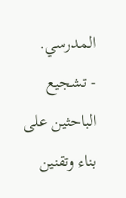المدرسي.
- تشجيع الباحثين على بناء وتقنين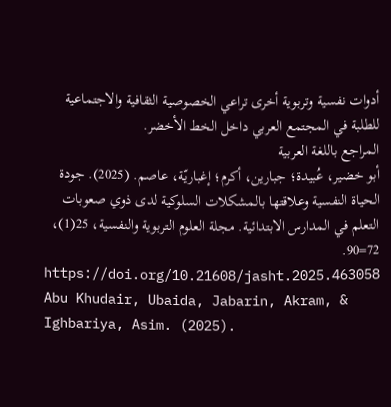أدوات نفسية وتربوية أخرى تراعي الخصوصية الثقافية والاجتماعية للطلبة في المجتمع العربي داخل الخط الأخضر.
المراجع باللغة العربية
أبو خضير، عُبيدة؛ جبارين، أكرم؛ إغباريّة، عاصم. (2025). جودة الحياة النفسية وعلاقتها بالمشكلات السلوكية لدى ذوي صعوبات التعلم في المدارس الابتدائية. مجلة العلوم التربوية والنفسية، 25(1)، 72=90. https://doi.org/10.21608/jasht.2025.463058
Abu Khudair, Ubaida, Jabarin, Akram, & Ighbariya, Asim. (2025).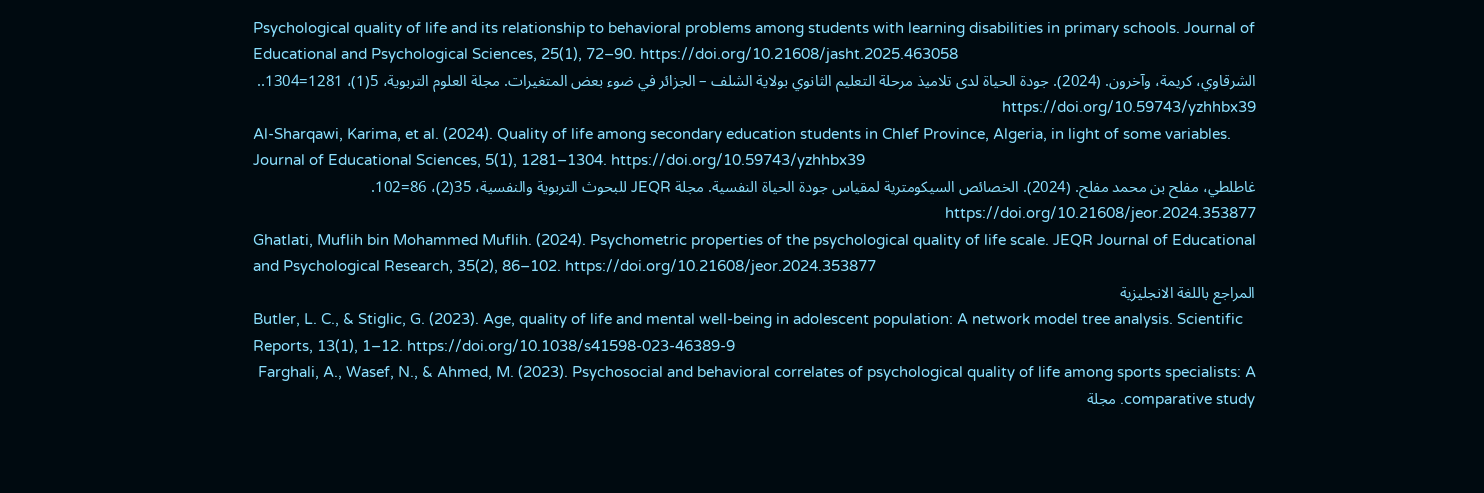Psychological quality of life and its relationship to behavioral problems among students with learning disabilities in primary schools. Journal of Educational and Psychological Sciences, 25(1), 72–90. https://doi.org/10.21608/jasht.2025.463058
الشرقاوي، كريمة، وآخرون. (2024). جودة الحياة لدى تلاميذ مرحلة التعليم الثانوي بولاية الشلف – الجزائر في ضوء بعض المتغيرات. مجلة العلوم التربوية، 5(1)، 1281=1304.. https://doi.org/10.59743/yzhhbx39
Al-Sharqawi, Karima, et al. (2024). Quality of life among secondary education students in Chlef Province, Algeria, in light of some variables. Journal of Educational Sciences, 5(1), 1281–1304. https://doi.org/10.59743/yzhhbx39
غاطلطي، مفلح بن محمد مفلح. (2024). الخصائص السيكومترية لمقياس جودة الحياة النفسية. مجلة JEQR للبحوث التربوية والنفسية، 35(2)، 86=102. https://doi.org/10.21608/jeor.2024.353877
Ghatlati, Muflih bin Mohammed Muflih. (2024). Psychometric properties of the psychological quality of life scale. JEQR Journal of Educational and Psychological Research, 35(2), 86–102. https://doi.org/10.21608/jeor.2024.353877
المراجع باللغة الانجليزية
Butler, L. C., & Stiglic, G. (2023). Age, quality of life and mental well-being in adolescent population: A network model tree analysis. Scientific Reports, 13(1), 1–12. https://doi.org/10.1038/s41598-023-46389-9
Farghali, A., Wasef, N., & Ahmed, M. (2023). Psychosocial and behavioral correlates of psychological quality of life among sports specialists: A comparative study. مجلة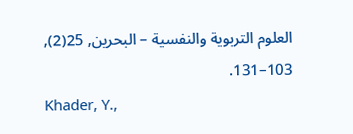العلوم التربوية والنفسية – البحرين, 25(2), 103–131.
Khader, Y.,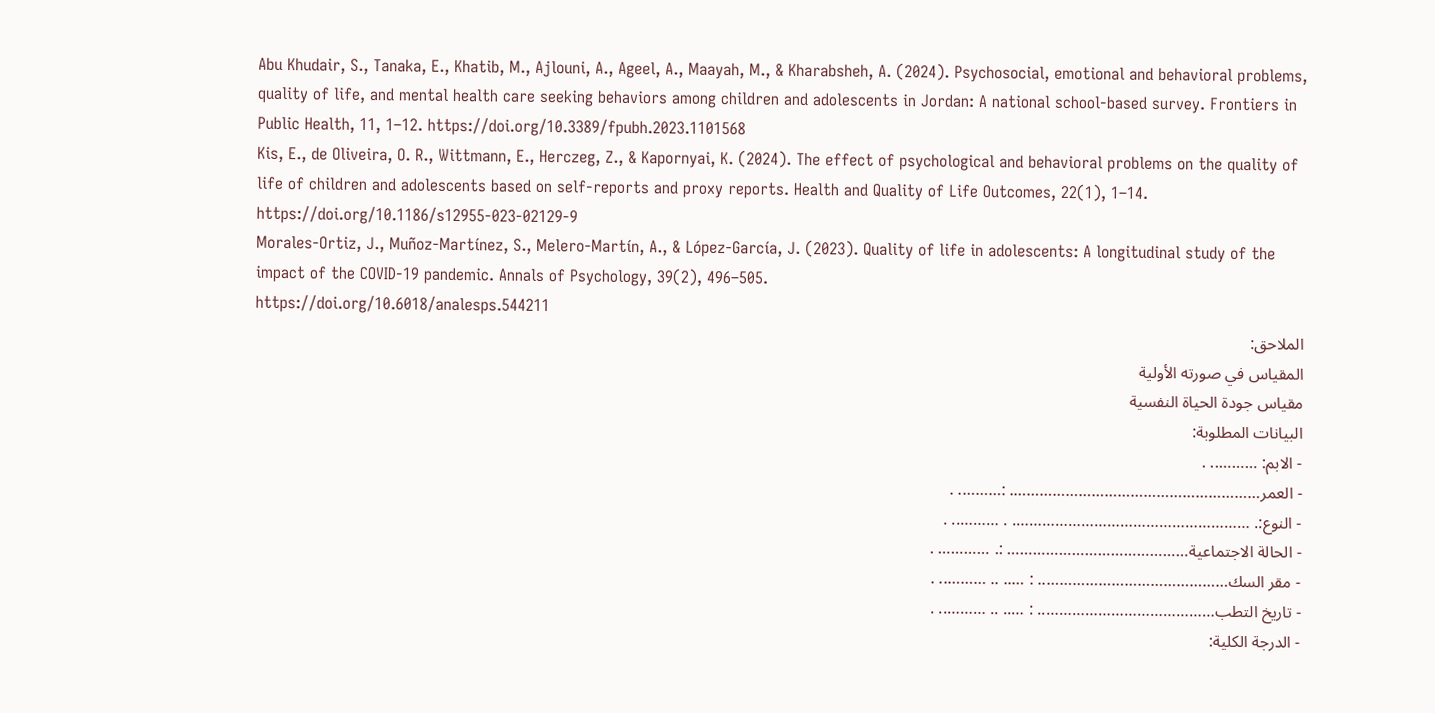Abu Khudair, S., Tanaka, E., Khatib, M., Ajlouni, A., Ageel, A., Maayah, M., & Kharabsheh, A. (2024). Psychosocial, emotional and behavioral problems, quality of life, and mental health care seeking behaviors among children and adolescents in Jordan: A national school-based survey. Frontiers in Public Health, 11, 1–12. https://doi.org/10.3389/fpubh.2023.1101568
Kis, E., de Oliveira, O. R., Wittmann, E., Herczeg, Z., & Kapornyai, K. (2024). The effect of psychological and behavioral problems on the quality of life of children and adolescents based on self-reports and proxy reports. Health and Quality of Life Outcomes, 22(1), 1–14. https://doi.org/10.1186/s12955-023-02129-9
Morales-Ortiz, J., Muñoz-Martínez, S., Melero-Martín, A., & López-García, J. (2023). Quality of life in adolescents: A longitudinal study of the impact of the COVID-19 pandemic. Annals of Psychology, 39(2), 496–505.
https://doi.org/10.6018/analesps.544211
الملاحق:
المقياس في صورته الأولية
مقياس جودة الحياة النفسية
البيانات المطلوبة:
- الابم: ……….. .
- العمر…………………………………………………. :………. .
- النوع:. ………………………………………………. . ……….. .
- الحالة الاجتماعية…………………………………… :. ………… .
- مقر السك…………………………………….. : ….. .. ……….. .
- تاريخ التطب………………………………….. : ….. .. ……….. .
- الدرجة الكلية: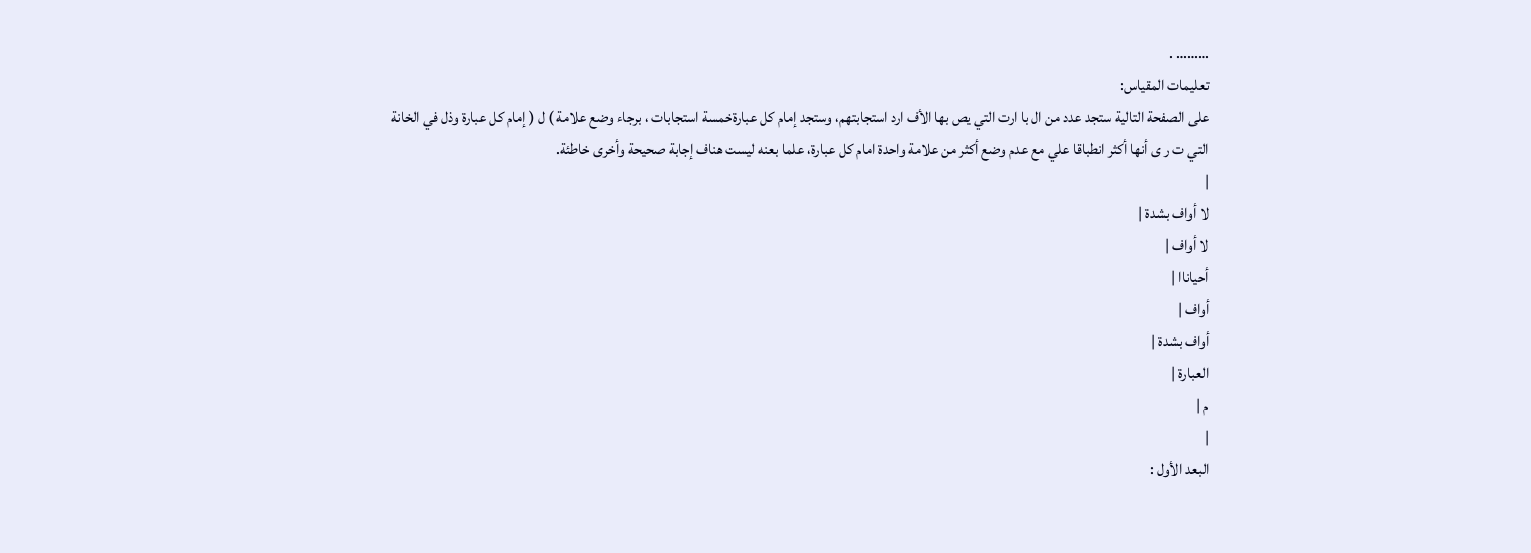……… .
تعليمات المقياس:
على الصفحة التالية ستجد عدد من ال با ارت التي يص بها الأف ارد استجابتهم، وستجد إمام كل عبارةخمسة استجابات ، برجاء وضع علامة ) ل ( إمام كل عبارة وذل في الخانة التي ت ر ى أنها أكثر انطباقا علي مع عدم وضع أكثر من علامة واحدة امام كل عبارة، علما بعنه ليست هناف إجابة صحيحة وأخرى خاطئة.
|
لا أواف بشدة |
لا أواف |
أحياناا |
أواف |
أواف بشدة |
العبارة |
م |
|
البعد الأول :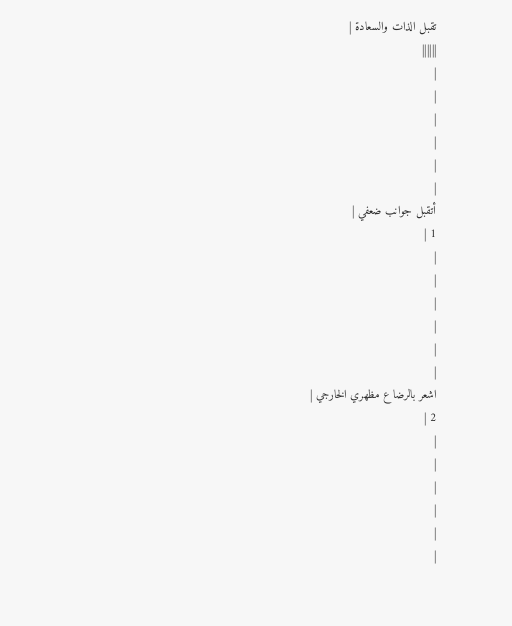تقبل الذات والسعادة |
||||||
|
|
|
|
|
|
أتقبل جوانب ضعفي |
1 |
|
|
|
|
|
|
اشعر بالرضا ع مظهري الخارجي |
2 |
|
|
|
|
|
|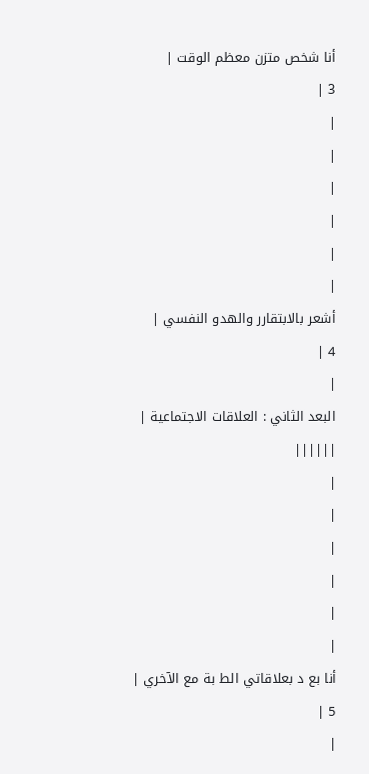أنا شخص متزن معظم الوقت |
3 |
|
|
|
|
|
|
أشعر بالابتقارر والهدو النفسي |
4 |
|
البعد الثاني : العلاقات الاجتماعية |
||||||
|
|
|
|
|
|
أنا بع د بعلاقاتي الط بة مع الآخري |
5 |
|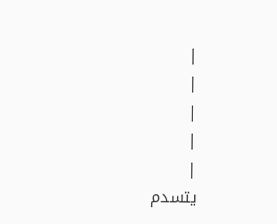|
|
|
|
|
يتسدم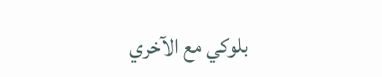بلوكي مع الآخري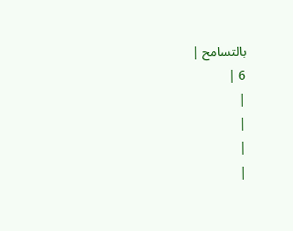بالتسامح |
6 |
|
|
|
|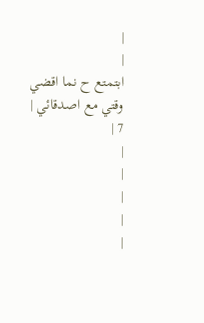|
|
ابتمتع ح نما اقضي وقتي مع اصدقائي |
7 |
|
|
|
|
|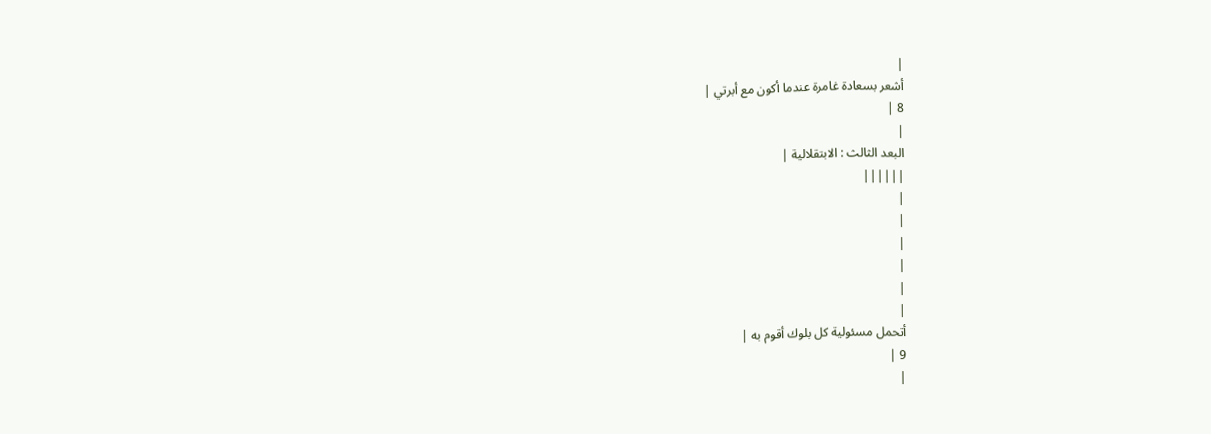|
أشعر بسعادة غامرة عندما أكون مع أبرتي |
8 |
|
البعد الثالث : الابتقلالية |
||||||
|
|
|
|
|
|
أتحمل مسئولية كل بلوك أقوم به |
9 |
|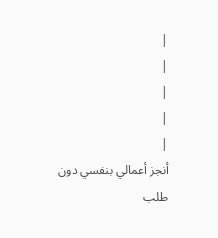|
|
|
|
|
أنجز أعمالي بنفسي دون طلب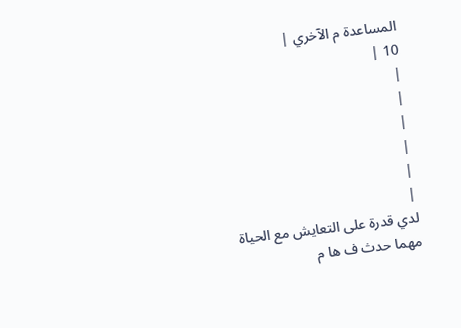المساعدة م الآخري |
10 |
|
|
|
|
|
|
لدي قدرة على التعايش مع الحياة مهما حدث ف ها م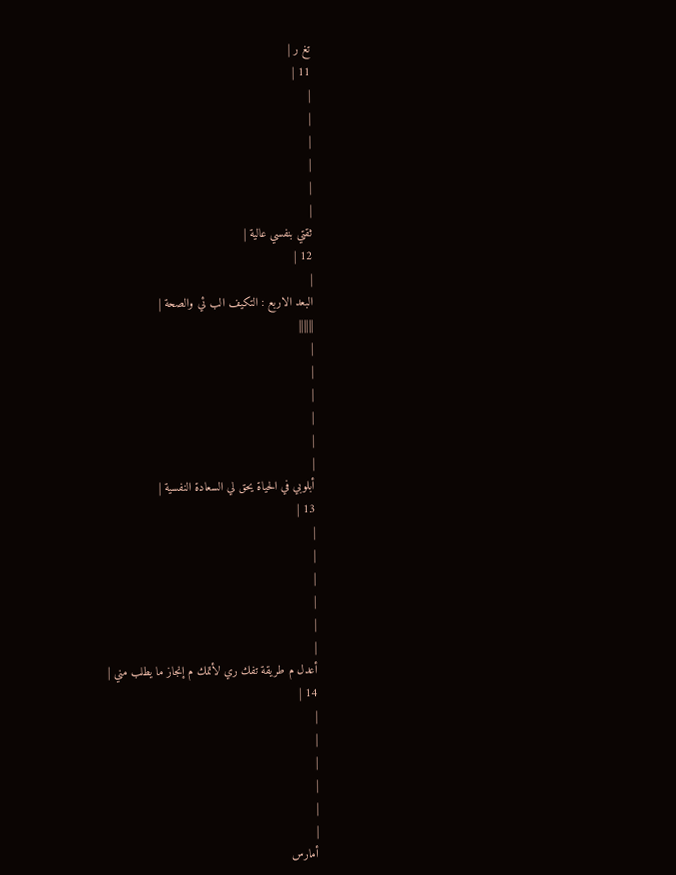تغ ر |
11 |
|
|
|
|
|
|
ثقتي بنفسي عالية |
12 |
|
البعد الاربع : التكيف الب ئي والصحة |
||||||
|
|
|
|
|
|
أبلوبي في الحياة يحق لي السعادة النفسية |
13 |
|
|
|
|
|
|
أعدل م طريقة تفك ري لأتمك م إنجاز ما يطلب مني |
14 |
|
|
|
|
|
|
أمارس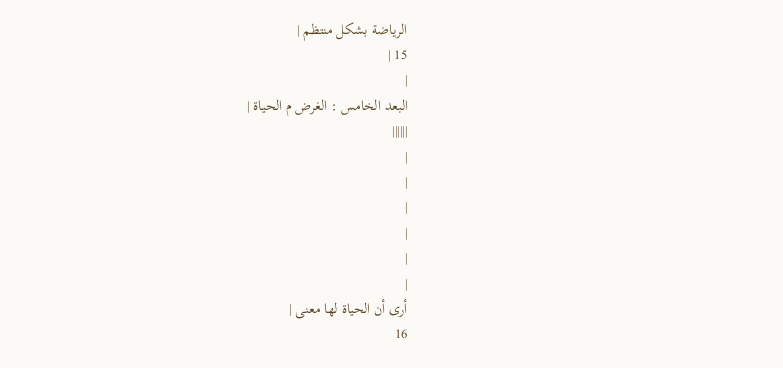الرياضة بشكل منتظم |
15 |
|
البعد الخامس : الغرض م الحياة |
||||||
|
|
|
|
|
|
أرى أن الحياة لها معنى |
16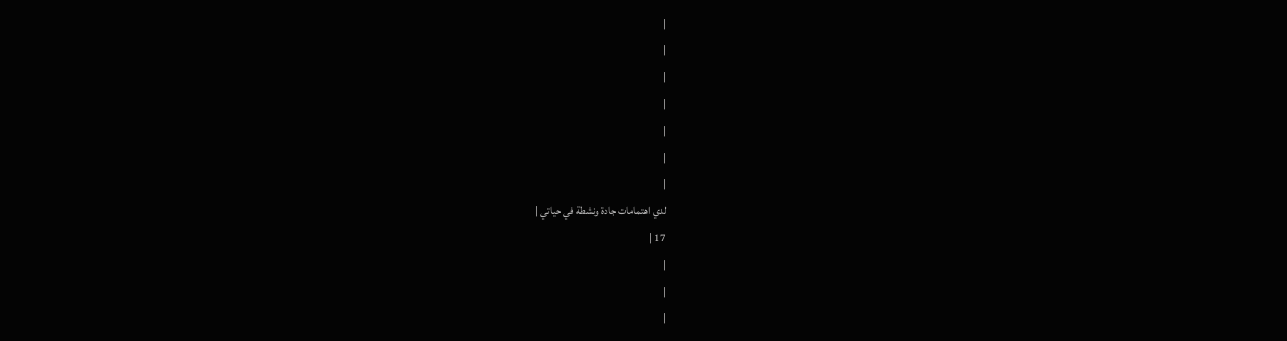|
|
|
|
|
|
|
لدي اهتمامات جادة ونشطة في حياتي |
17 |
|
|
|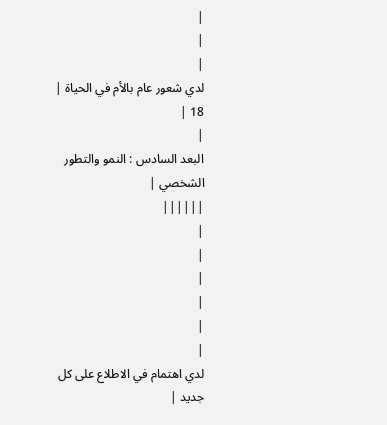|
|
|
لدي شعور عام بالأم في الحياة |
18 |
|
البعد السادس : النمو والتطور الشخصي |
||||||
|
|
|
|
|
|
لدي اهتمام في الاطلاع على كل جديد |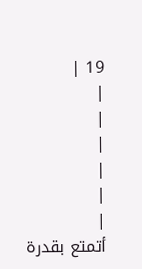19 |
|
|
|
|
|
|
أتمتع بقدرة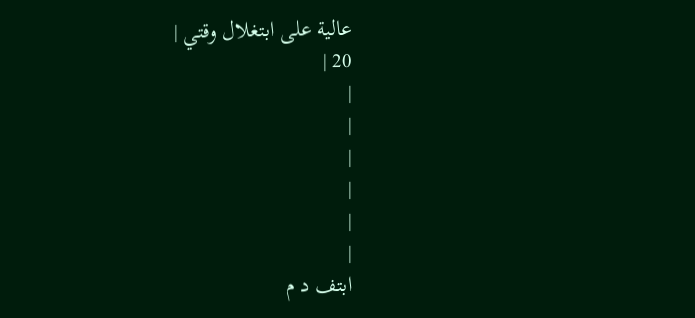عالية على ابتغلال وقتي |
20 |
|
|
|
|
|
|
ابتف د م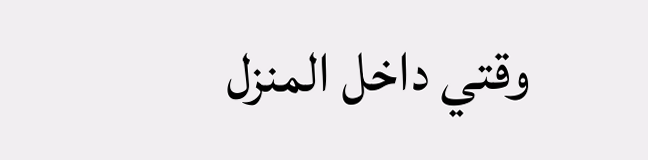وقتي داخل المنزل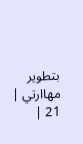بتطوير مهاارتي |
21 |